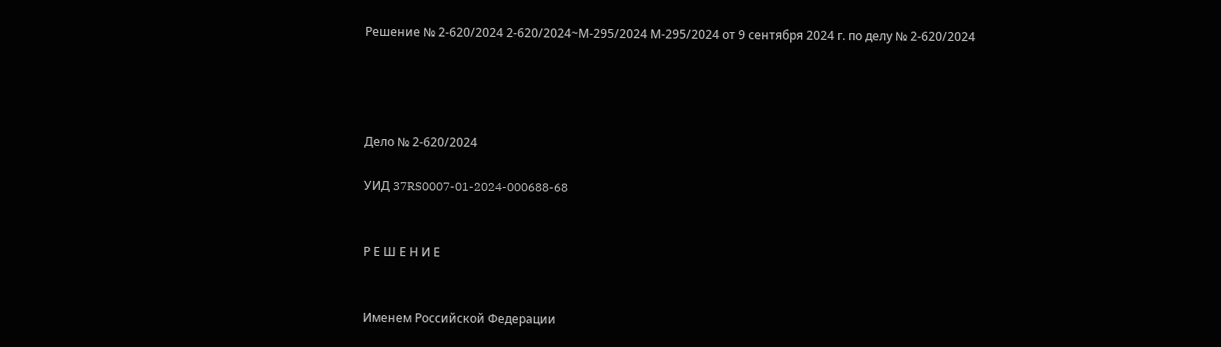Решение № 2-620/2024 2-620/2024~М-295/2024 М-295/2024 от 9 сентября 2024 г. по делу № 2-620/2024




Дело № 2-620/2024

УИД 37RS0007-01-2024-000688-68


Р Е Ш Е Н И Е


Именем Российской Федерации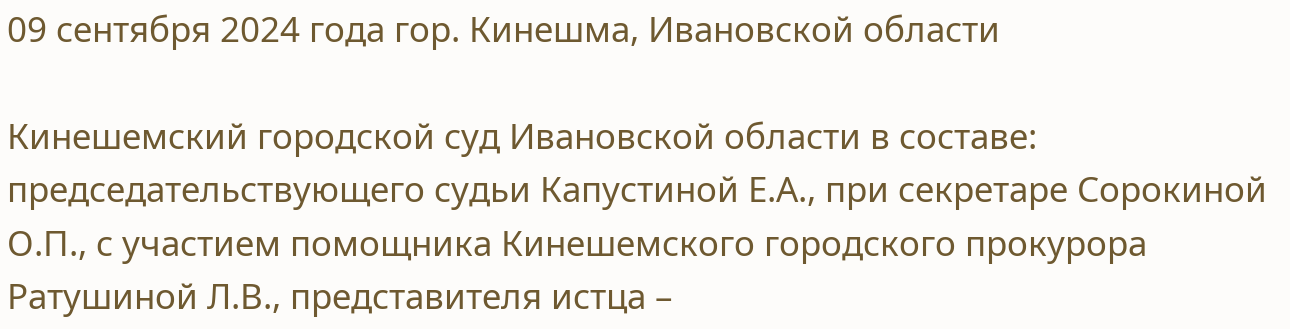09 сентября 2024 года гор. Кинешма, Ивановской области

Кинешемский городской суд Ивановской области в составе: председательствующего судьи Капустиной Е.А., при секретаре Сорокиной О.П., с участием помощника Кинешемского городского прокурора Ратушиной Л.В., представителя истца –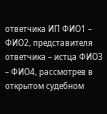ответчика ИП ФИО1 – ФИО2, представителя ответчика – истца ФИО3 – ФИО4, рассмотрев в открытом судебном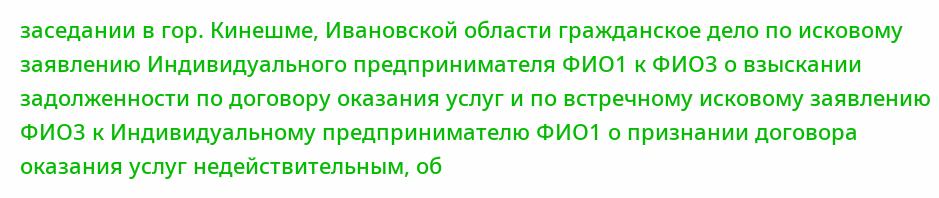заседании в гор. Кинешме, Ивановской области гражданское дело по исковому заявлению Индивидуального предпринимателя ФИО1 к ФИО3 о взыскании задолженности по договору оказания услуг и по встречному исковому заявлению ФИО3 к Индивидуальному предпринимателю ФИО1 о признании договора оказания услуг недействительным, об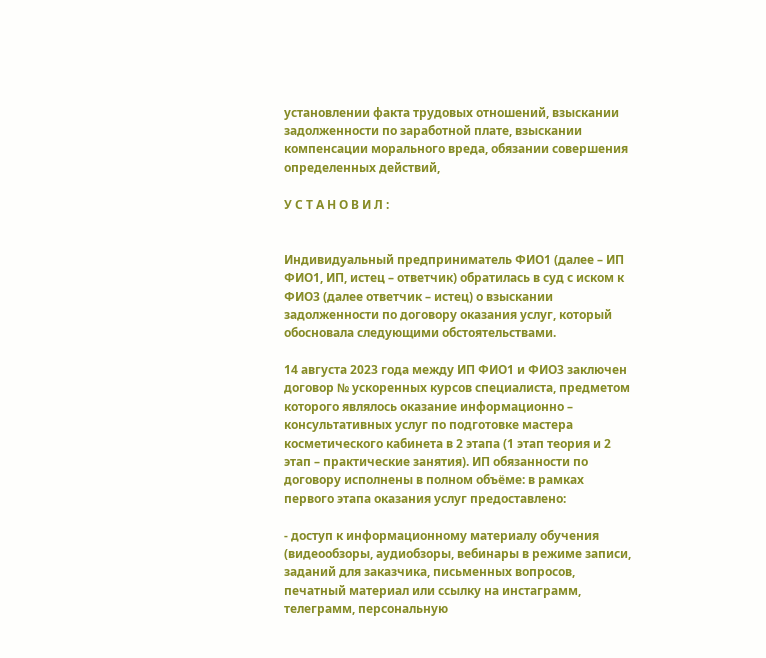установлении факта трудовых отношений, взыскании задолженности по заработной плате, взыскании компенсации морального вреда, обязании совершения определенных действий,

У С Т А Н О В И Л :


Индивидуальный предприниматель ФИО1 (далее – ИП ФИО1, ИП, истец – ответчик) обратилась в суд с иском к ФИО3 (далее ответчик – истец) о взыскании задолженности по договору оказания услуг, который обосновала следующими обстоятельствами.

14 августа 2023 года между ИП ФИО1 и ФИО3 заключен договор № ускоренных курсов специалиста, предметом которого являлось оказание информационно – консультативных услуг по подготовке мастера косметического кабинета в 2 этапа (1 этап теория и 2 этап – практические занятия). ИП обязанности по договору исполнены в полном объёме: в рамках первого этапа оказания услуг предоставлено:

- доступ к информационному материалу обучения (видеообзоры, аудиобзоры, вебинары в режиме записи, заданий для заказчика, письменных вопросов, печатный материал или ссылку на инстаграмм, телеграмм, персональную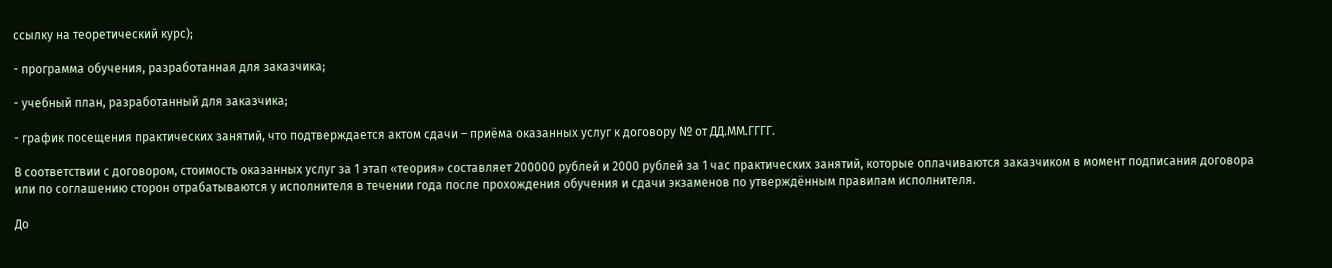ссылку на теоретический курс);

- программа обучения, разработанная для заказчика;

- учебный план, разработанный для заказчика;

- график посещения практических занятий, что подтверждается актом сдачи – приёма оказанных услуг к договору № от ДД.ММ.ГГГГ.

В соответствии с договором, стоимость оказанных услуг за 1 этап «теория» составляет 200000 рублей и 2000 рублей за 1 час практических занятий, которые оплачиваются заказчиком в момент подписания договора или по соглашению сторон отрабатываются у исполнителя в течении года после прохождения обучения и сдачи экзаменов по утверждённым правилам исполнителя.

До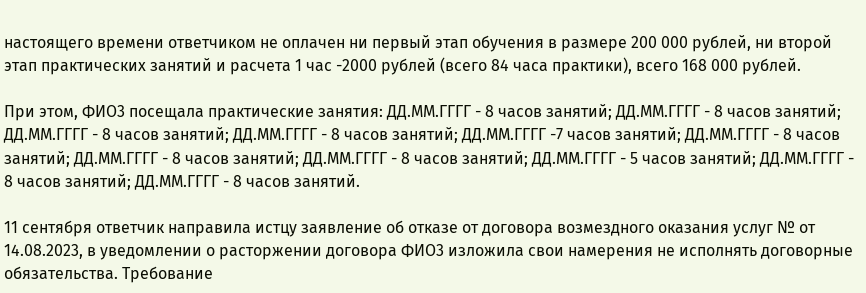настоящего времени ответчиком не оплачен ни первый этап обучения в размере 200 000 рублей, ни второй этап практических занятий и расчета 1 час -2000 рублей (всего 84 часа практики), всего 168 000 рублей.

При этом, ФИО3 посещала практические занятия: ДД.ММ.ГГГГ - 8 часов занятий; ДД.ММ.ГГГГ - 8 часов занятий; ДД.ММ.ГГГГ - 8 часов занятий; ДД.ММ.ГГГГ - 8 часов занятий; ДД.ММ.ГГГГ -7 часов занятий; ДД.ММ.ГГГГ - 8 часов занятий; ДД.ММ.ГГГГ - 8 часов занятий; ДД.ММ.ГГГГ - 8 часов занятий; ДД.ММ.ГГГГ - 5 часов занятий; ДД.ММ.ГГГГ - 8 часов занятий; ДД.ММ.ГГГГ - 8 часов занятий.

11 сентября ответчик направила истцу заявление об отказе от договора возмездного оказания услуг № от 14.08.2023, в уведомлении о расторжении договора ФИО3 изложила свои намерения не исполнять договорные обязательства. Требование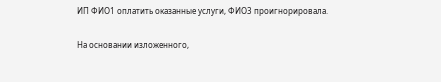ИП ФИО1 оплатить оказанные услуги, ФИО3 проигнорировала.

На основании изложенного,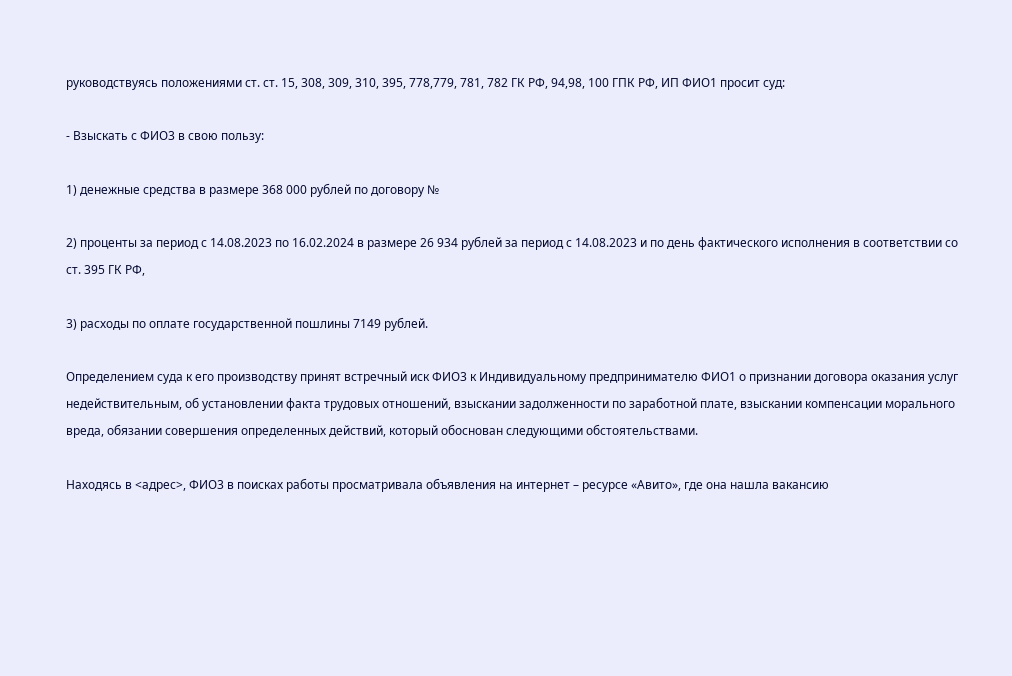руководствуясь положениями ст. ст. 15, 308, 309, 310, 395, 778,779, 781, 782 ГК РФ, 94,98, 100 ГПК РФ, ИП ФИО1 просит суд:

- Взыскать с ФИО3 в свою пользу:

1) денежные средства в размере 368 000 рублей по договору №

2) проценты за период с 14.08.2023 по 16.02.2024 в размере 26 934 рублей за период с 14.08.2023 и по день фактического исполнения в соответствии со ст. 395 ГК РФ,

3) расходы по оплате государственной пошлины 7149 рублей.

Определением суда к его производству принят встречный иск ФИО3 к Индивидуальному предпринимателю ФИО1 о признании договора оказания услуг недействительным, об установлении факта трудовых отношений, взыскании задолженности по заработной плате, взыскании компенсации морального вреда, обязании совершения определенных действий, который обоснован следующими обстоятельствами.

Находясь в <адрес>, ФИО3 в поисках работы просматривала объявления на интернет – ресурсе «Авито», где она нашла вакансию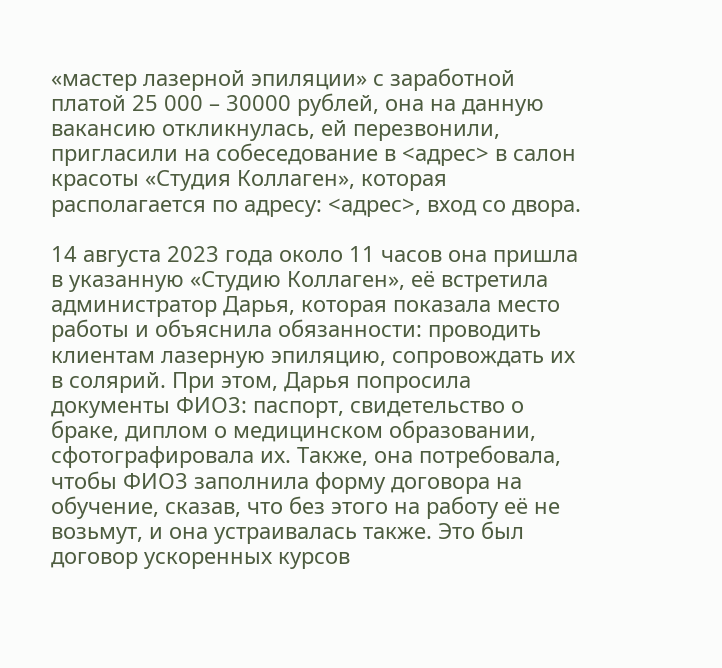«мастер лазерной эпиляции» с заработной платой 25 000 – 30000 рублей, она на данную вакансию откликнулась, ей перезвонили, пригласили на собеседование в <адрес> в салон красоты «Студия Коллаген», которая располагается по адресу: <адрес>, вход со двора.

14 августа 2023 года около 11 часов она пришла в указанную «Студию Коллаген», её встретила администратор Дарья, которая показала место работы и объяснила обязанности: проводить клиентам лазерную эпиляцию, сопровождать их в солярий. При этом, Дарья попросила документы ФИО3: паспорт, свидетельство о браке, диплом о медицинском образовании, сфотографировала их. Также, она потребовала, чтобы ФИО3 заполнила форму договора на обучение, сказав, что без этого на работу её не возьмут, и она устраивалась также. Это был договор ускоренных курсов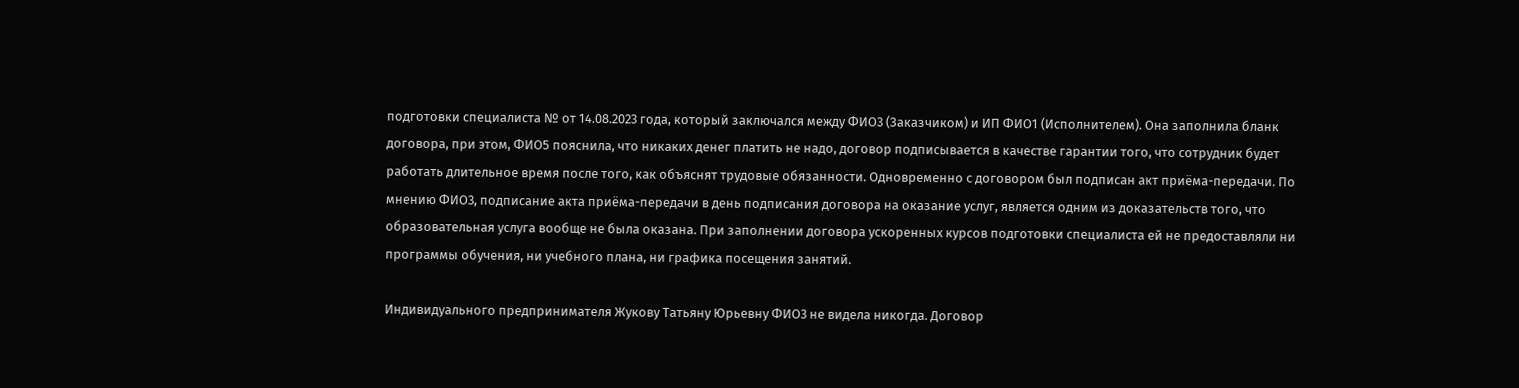подготовки специалиста № от 14.08.2023 года, который заключался между ФИО3 (Заказчиком) и ИП ФИО1 (Исполнителем). Она заполнила бланк договора, при этом, ФИО5 пояснила, что никаких денег платить не надо, договор подписывается в качестве гарантии того, что сотрудник будет работать длительное время после того, как объяснят трудовые обязанности. Одновременно с договором был подписан акт приёма-передачи. По мнению ФИО3, подписание акта приёма-передачи в день подписания договора на оказание услуг, является одним из доказательств того, что образовательная услуга вообще не была оказана. При заполнении договора ускоренных курсов подготовки специалиста ей не предоставляли ни программы обучения, ни учебного плана, ни графика посещения занятий.

Индивидуального предпринимателя Жукову Татьяну Юрьевну ФИО3 не видела никогда. Договор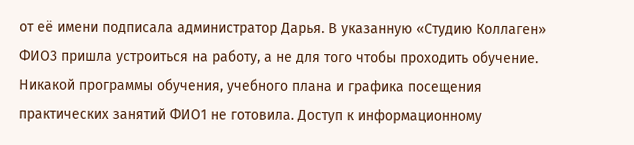от её имени подписала администратор Дарья. В указанную «Студию Коллаген» ФИО3 пришла устроиться на работу, а не для того чтобы проходить обучение. Никакой программы обучения, учебного плана и графика посещения практических занятий ФИО1 не готовила. Доступ к информационному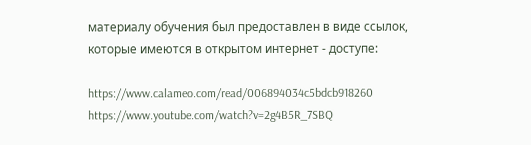материалу обучения был предоставлен в виде ссылок, которые имеются в открытом интернет - доступе:

https://www.calameo.com/read/006894034c5bdcb918260 https://www.youtube.com/watch?v=2g4B5R_7SBQ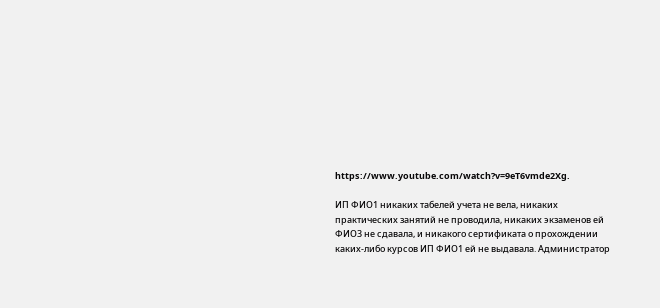https://www.youtube.com/watch?v=9eT6vmde2Xg.

ИП ФИО1 никаких табелей учета не вела, никаких практических занятий не проводила, никаких экзаменов ей ФИО3 не сдавала, и никакого сертификата о прохождении каких-либо курсов ИП ФИО1 ей не выдавала. Администратор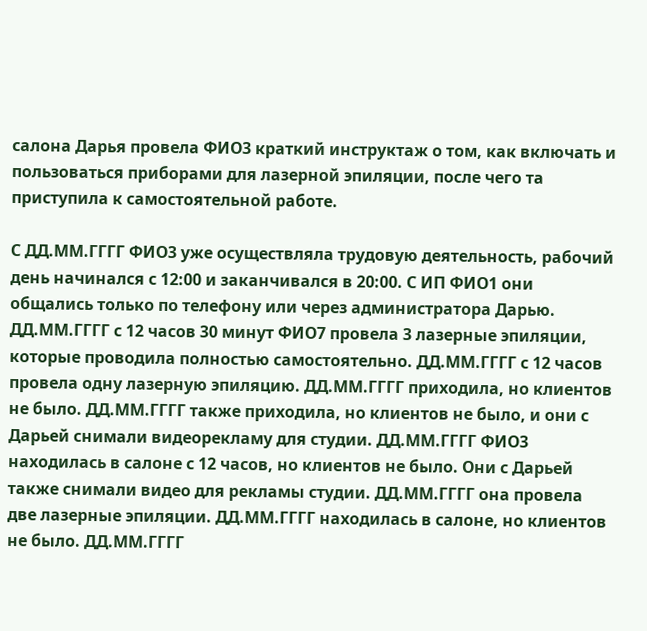салона Дарья провела ФИО3 краткий инструктаж о том, как включать и пользоваться приборами для лазерной эпиляции, после чего та приступила к самостоятельной работе.

С ДД.ММ.ГГГГ ФИО3 уже осуществляла трудовую деятельность, рабочий день начинался с 12:00 и заканчивался в 20:00. С ИП ФИО1 они общались только по телефону или через администратора Дарью. ДД.ММ.ГГГГ с 12 часов 30 минут ФИО7 провела 3 лазерные эпиляции, которые проводила полностью самостоятельно. ДД.ММ.ГГГГ с 12 часов провела одну лазерную эпиляцию. ДД.ММ.ГГГГ приходила, но клиентов не было. ДД.ММ.ГГГГ также приходила, но клиентов не было, и они с Дарьей снимали видеорекламу для студии. ДД.ММ.ГГГГ ФИО3 находилась в салоне с 12 часов, но клиентов не было. Они с Дарьей также снимали видео для рекламы студии. ДД.ММ.ГГГГ она провела две лазерные эпиляции. ДД.ММ.ГГГГ находилась в салоне, но клиентов не было. ДД.ММ.ГГГГ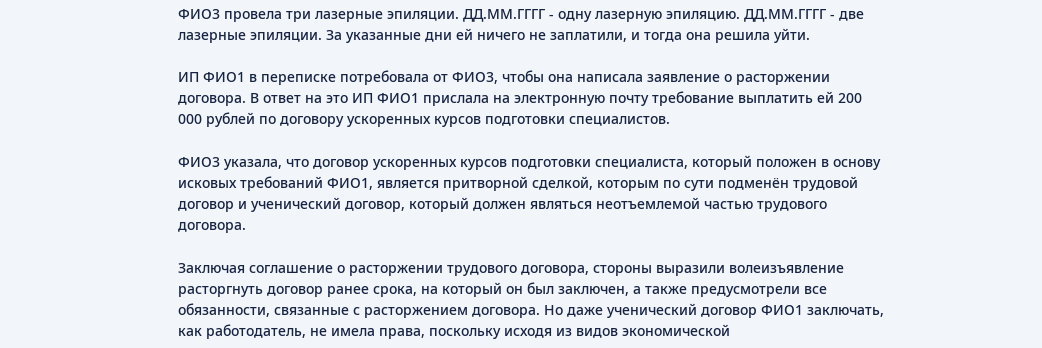ФИО3 провела три лазерные эпиляции. ДД.ММ.ГГГГ - одну лазерную эпиляцию. ДД.ММ.ГГГГ - две лазерные эпиляции. За указанные дни ей ничего не заплатили, и тогда она решила уйти.

ИП ФИО1 в переписке потребовала от ФИО3, чтобы она написала заявление о расторжении договора. В ответ на это ИП ФИО1 прислала на электронную почту требование выплатить ей 200 000 рублей по договору ускоренных курсов подготовки специалистов.

ФИО3 указала, что договор ускоренных курсов подготовки специалиста, который положен в основу исковых требований ФИО1, является притворной сделкой, которым по сути подменён трудовой договор и ученический договор, который должен являться неотъемлемой частью трудового договора.

Заключая соглашение о расторжении трудового договора, стороны выразили волеизъявление расторгнуть договор ранее срока, на который он был заключен, а также предусмотрели все обязанности, связанные с расторжением договора. Но даже ученический договор ФИО1 заключать, как работодатель, не имела права, поскольку исходя из видов экономической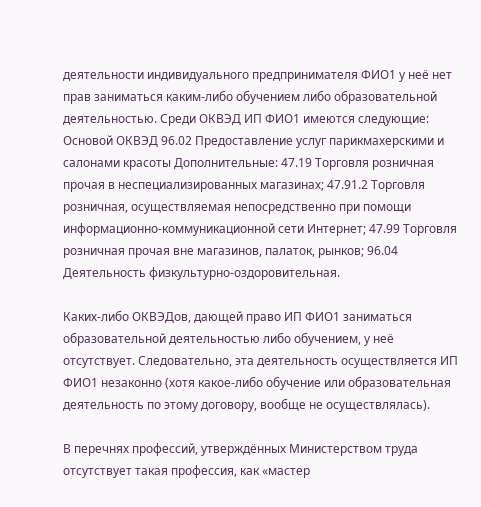деятельности индивидуального предпринимателя ФИО1 у неё нет прав заниматься каким-либо обучением либо образовательной деятельностью. Среди ОКВЭД ИП ФИО1 имеются следующие: Основой ОКВЭД 96.02 Предоставление услуг парикмахерскими и салонами красоты Дополнительные: 47.19 Торговля розничная прочая в неспециализированных магазинах; 47.91.2 Торговля розничная, осуществляемая непосредственно при помощи информационно-коммуникационной сети Интернет; 47.99 Торговля розничная прочая вне магазинов, палаток, рынков; 96.04 Деятельность физкультурно-оздоровительная.

Каких-либо ОКВЭДов, дающей право ИП ФИО1 заниматься образовательной деятельностью либо обучением, у неё отсутствует. Следовательно, эта деятельность осуществляется ИП ФИО1 незаконно (хотя какое-либо обучение или образовательная деятельность по этому договору, вообще не осуществлялась).

В перечнях профессий, утверждённых Министерством труда отсутствует такая профессия, как «мастер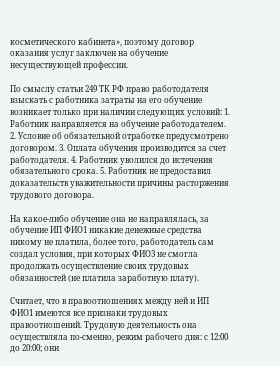косметического кабинета», поэтому договор оказания услуг заключен на обучение несуществующей профессии.

По смыслу статьи 249 ТК РФ право работодателя взыскать с работника затраты на его обучение возникает только при наличии следующих условий: 1. Работник направляется на обучение работодателем. 2. Условие об обязательной отработке предусмотрено договором. 3. Оплата обучения производится за счет работодателя. 4. Работник уволился до истечения обязательного срока. 5. Работник не предоставил доказательств уважительности причины расторжения трудового договора.

На какое-либо обучение она не направлялась, за обучение ИП ФИО1 никакие денежные средства никому не платила, более того, работодатель сам создал условия, при которых ФИО3 не смогла продолжать осуществление своих трудовых обязанностей (не платила заработную плату).

Считает, что в правоотношениях между ней и ИП ФИО1 имеются все признаки трудовых правоотношений. Трудовую деятельность она осуществляла по-сменно, режим рабочего дня: с 12:00 до 20:00; они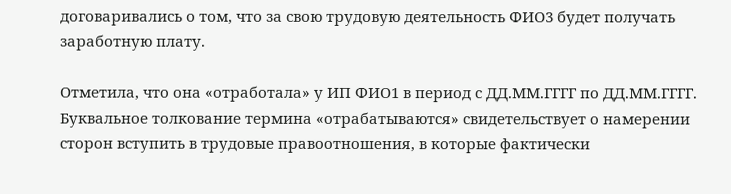договаривались о том, что за свою трудовую деятельность ФИО3 будет получать заработную плату.

Отметила, что она «отработала» у ИП ФИО1 в период с ДД.ММ.ГГГГ по ДД.ММ.ГГГГ. Буквальное толкование термина «отрабатываются» свидетельствует о намерении сторон вступить в трудовые правоотношения, в которые фактически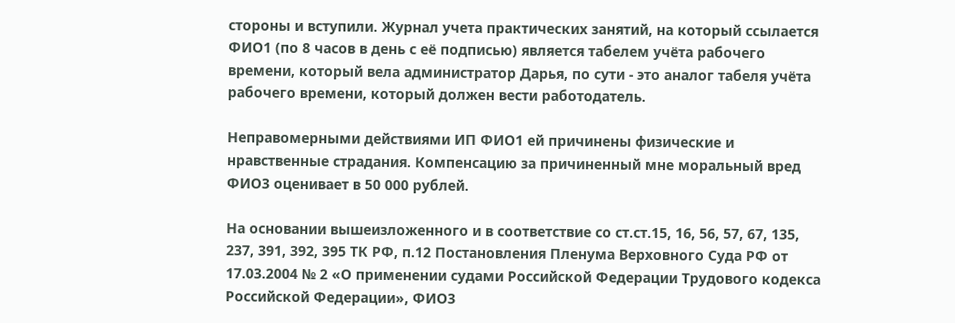стороны и вступили. Журнал учета практических занятий, на который ссылается ФИО1 (по 8 часов в день с её подписью) является табелем учёта рабочего времени, который вела администратор Дарья, по сути - это аналог табеля учёта рабочего времени, который должен вести работодатель.

Неправомерными действиями ИП ФИО1 ей причинены физические и нравственные страдания. Компенсацию за причиненный мне моральный вред ФИО3 оценивает в 50 000 рублей.

На основании вышеизложенного и в соответствие со ст.ст.15, 16, 56, 57, 67, 135, 237, 391, 392, 395 ТК РФ, п.12 Постановления Пленума Верховного Суда РФ от 17.03.2004 № 2 «О применении судами Российской Федерации Трудового кодекса Российской Федерации», ФИО3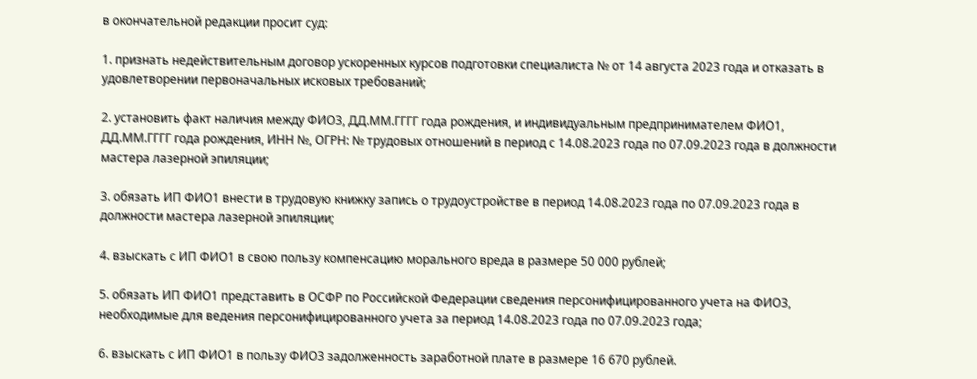в окончательной редакции просит суд:

1. признать недействительным договор ускоренных курсов подготовки специалиста № от 14 августа 2023 года и отказать в удовлетворении первоначальных исковых требований;

2. установить факт наличия между ФИО3, ДД.ММ.ГГГГ года рождения, и индивидуальным предпринимателем ФИО1, ДД.ММ.ГГГГ года рождения, ИНН №, ОГРН: № трудовых отношений в период с 14.08.2023 года по 07.09.2023 года в должности мастера лазерной эпиляции;

3. обязать ИП ФИО1 внести в трудовую книжку запись о трудоустройстве в период 14.08.2023 года по 07.09.2023 года в должности мастера лазерной эпиляции;

4. взыскать с ИП ФИО1 в свою пользу компенсацию морального вреда в размере 50 000 рублей;

5. обязать ИП ФИО1 представить в ОСФР по Российской Федерации сведения персонифицированного учета на ФИО3, необходимые для ведения персонифицированного учета за период 14.08.2023 года по 07.09.2023 года;

6. взыскать с ИП ФИО1 в пользу ФИО3 задолженность заработной плате в размере 16 670 рублей.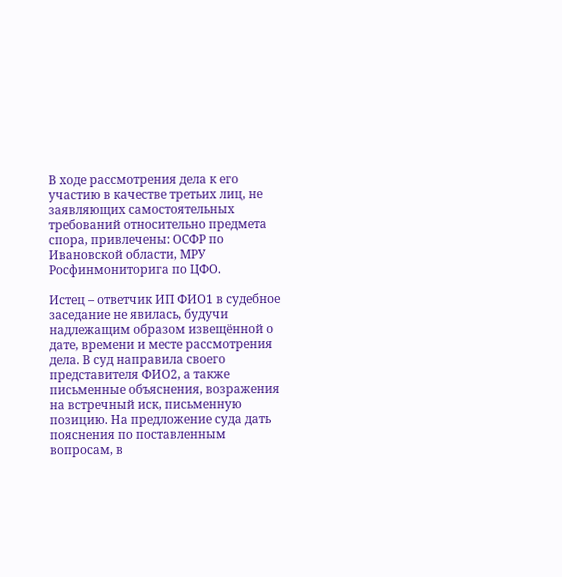В ходе рассмотрения дела к его участию в качестве третьих лиц, не заявляющих самостоятельных требований относительно предмета спора, привлечены: ОСФР по Ивановской области, МРУ Росфинмониторига по ЦФО.

Истец – ответчик ИП ФИО1 в судебное заседание не явилась, будучи надлежащим образом извещённой о дате, времени и месте рассмотрения дела. В суд направила своего представителя ФИО2, а также письменные объяснения, возражения на встречный иск, письменную позицию. На предложение суда дать пояснения по поставленным вопросам, в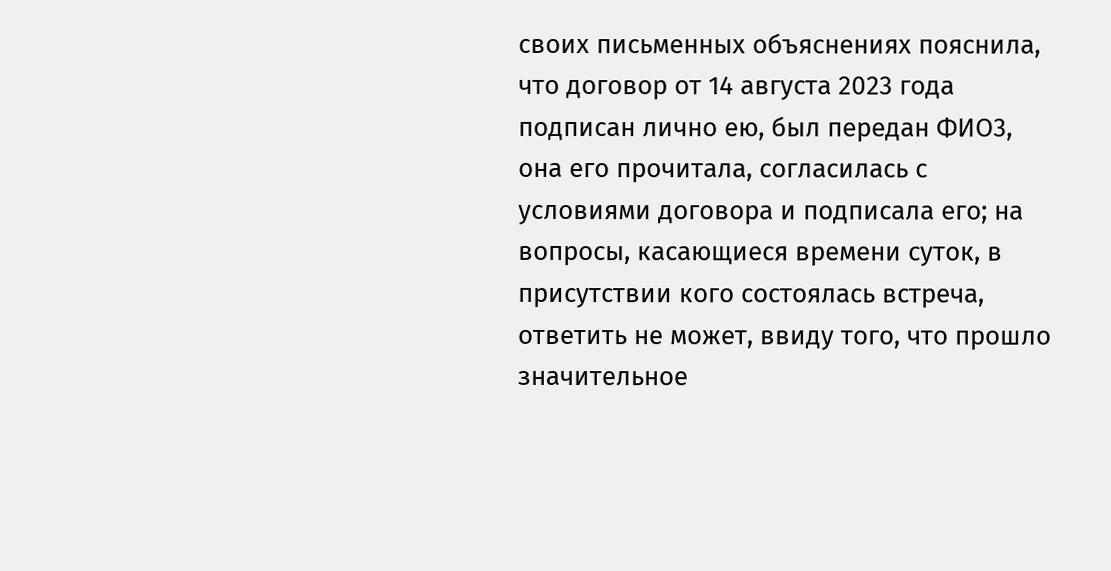своих письменных объяснениях пояснила, что договор от 14 августа 2023 года подписан лично ею, был передан ФИО3, она его прочитала, согласилась с условиями договора и подписала его; на вопросы, касающиеся времени суток, в присутствии кого состоялась встреча, ответить не может, ввиду того, что прошло значительное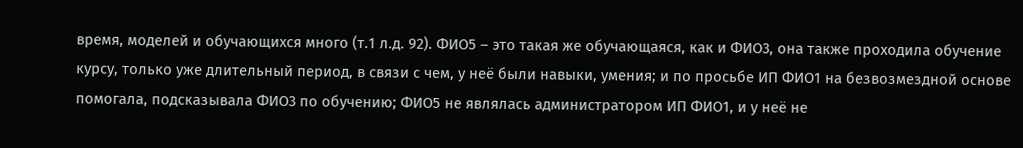время, моделей и обучающихся много (т.1 л.д. 92). ФИО5 – это такая же обучающаяся, как и ФИО3, она также проходила обучение курсу, только уже длительный период, в связи с чем, у неё были навыки, умения; и по просьбе ИП ФИО1 на безвозмездной основе помогала, подсказывала ФИО3 по обучению; ФИО5 не являлась администратором ИП ФИО1, и у неё не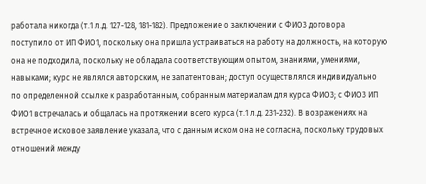работала никогда (т.1 л.д. 127-128, 181-182). Предложение о заключении с ФИО3 договора поступило от ИП ФИО1, поскольку она пришла устраиваться на работу на должность, на которую она не подходила, поскольку не обладала соответствующим опытом, знаниями, умениями, навыками; курс не являлся авторским, не запатентован; доступ осуществлялся индивидуально по определенной ссылке к разработанным, собранным материалам для курса ФИО3; с ФИО3 ИП ФИО1 встречалась и общалась на протяжении всего курса (т.1 л.д. 231-232). В возражениях на встречное исковое заявление указала, что с данным иском она не согласна, поскольку трудовых отношений между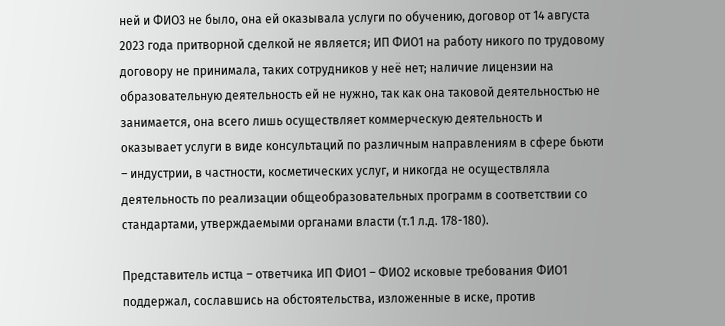ней и ФИО3 не было, она ей оказывала услуги по обучению, договор от 14 августа 2023 года притворной сделкой не является; ИП ФИО1 на работу никого по трудовому договору не принимала, таких сотрудников у неё нет; наличие лицензии на образовательную деятельность ей не нужно, так как она таковой деятельностью не занимается, она всего лишь осуществляет коммерческую деятельность и оказывает услуги в виде консультаций по различным направлениям в сфере бьюти – индустрии, в частности, косметических услуг, и никогда не осуществляла деятельность по реализации общеобразовательных программ в соответствии со стандартами, утверждаемыми органами власти (т.1 л.д. 178-180).

Представитель истца – ответчика ИП ФИО1 – ФИО2 исковые требования ФИО1 поддержал, сославшись на обстоятельства, изложенные в иске, против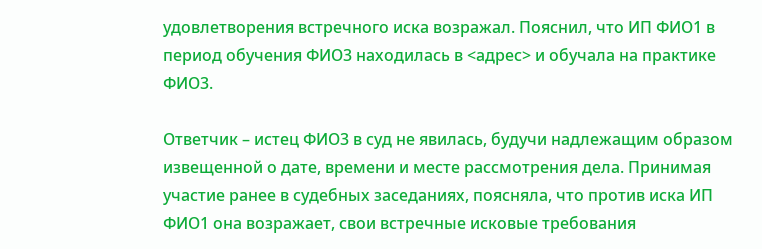удовлетворения встречного иска возражал. Пояснил, что ИП ФИО1 в период обучения ФИО3 находилась в <адрес> и обучала на практике ФИО3.

Ответчик – истец ФИО3 в суд не явилась, будучи надлежащим образом извещенной о дате, времени и месте рассмотрения дела. Принимая участие ранее в судебных заседаниях, поясняла, что против иска ИП ФИО1 она возражает, свои встречные исковые требования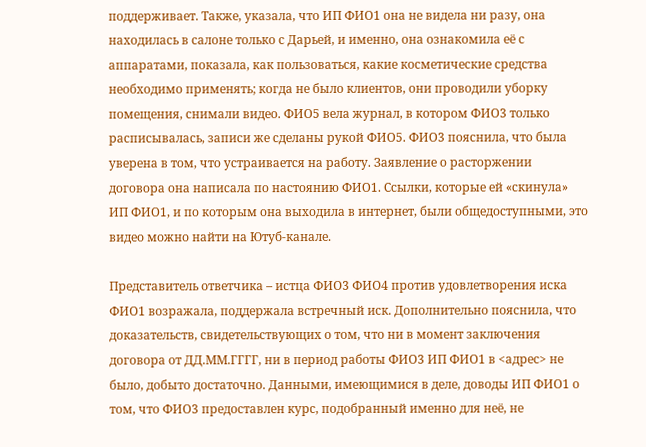поддерживает. Также, указала, что ИП ФИО1 она не видела ни разу, она находилась в салоне только с Дарьей, и именно, она ознакомила её с аппаратами, показала, как пользоваться, какие косметические средства необходимо применять; когда не было клиентов, они проводили уборку помещения, снимали видео. ФИО5 вела журнал, в котором ФИО3 только расписывалась, записи же сделаны рукой ФИО5. ФИО3 пояснила, что была уверена в том, что устраивается на работу. Заявление о расторжении договора она написала по настоянию ФИО1. Ссылки, которые ей «скинула» ИП ФИО1, и по которым она выходила в интернет, были общедоступными, это видео можно найти на Ютуб-канале.

Представитель ответчика – истца ФИО3 ФИО4 против удовлетворения иска ФИО1 возражала, поддержала встречный иск. Дополнительно пояснила, что доказательств, свидетельствующих о том, что ни в момент заключения договора от ДД.ММ.ГГГГ, ни в период работы ФИО3 ИП ФИО1 в <адрес> не было, добыто достаточно. Данными, имеющимися в деле, доводы ИП ФИО1 о том, что ФИО3 предоставлен курс, подобранный именно для неё, не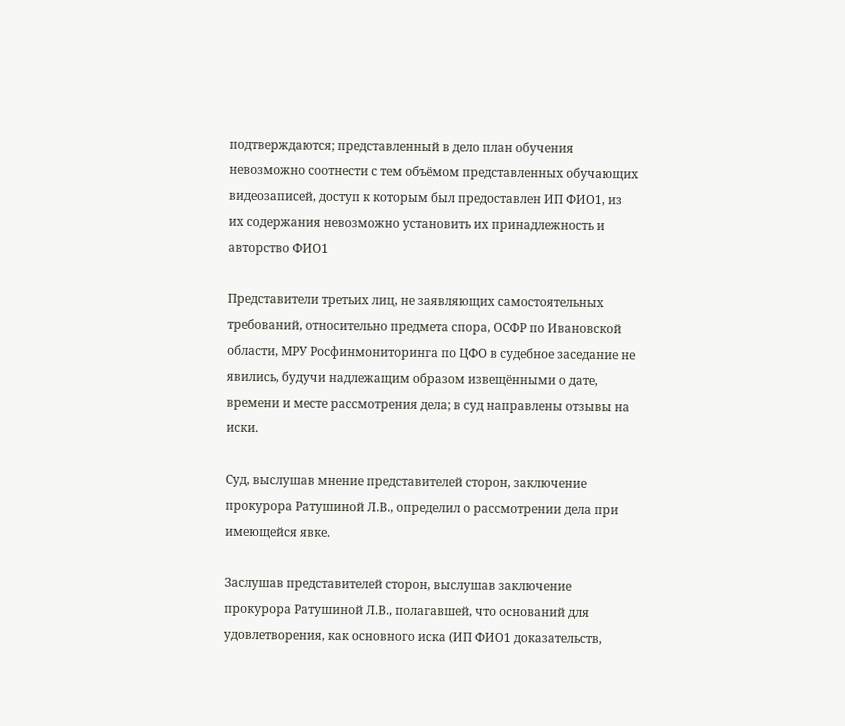подтверждаются; представленный в дело план обучения невозможно соотнести с тем объёмом представленных обучающих видеозаписей, доступ к которым был предоставлен ИП ФИО1, из их содержания невозможно установить их принадлежность и авторство ФИО1

Представители третьих лиц, не заявляющих самостоятельных требований, относительно предмета спора, ОСФР по Ивановской области, МРУ Росфинмониторинга по ЦФО в судебное заседание не явились, будучи надлежащим образом извещёнными о дате, времени и месте рассмотрения дела; в суд направлены отзывы на иски.

Суд, выслушав мнение представителей сторон, заключение прокурора Ратушиной Л.В., определил о рассмотрении дела при имеющейся явке.

Заслушав представителей сторон, выслушав заключение прокурора Ратушиной Л.В., полагавшей, что оснований для удовлетворения, как основного иска (ИП ФИО1 доказательств,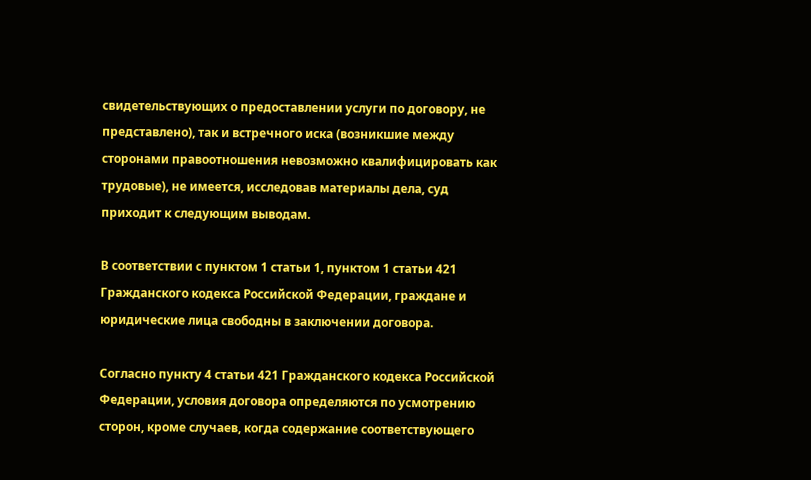свидетельствующих о предоставлении услуги по договору, не представлено), так и встречного иска (возникшие между сторонами правоотношения невозможно квалифицировать как трудовые), не имеется, исследовав материалы дела, суд приходит к следующим выводам.

В соответствии с пунктом 1 статьи 1, пунктом 1 статьи 421 Гражданского кодекса Российской Федерации, граждане и юридические лица свободны в заключении договора.

Согласно пункту 4 статьи 421 Гражданского кодекса Российской Федерации, условия договора определяются по усмотрению сторон, кроме случаев, когда содержание соответствующего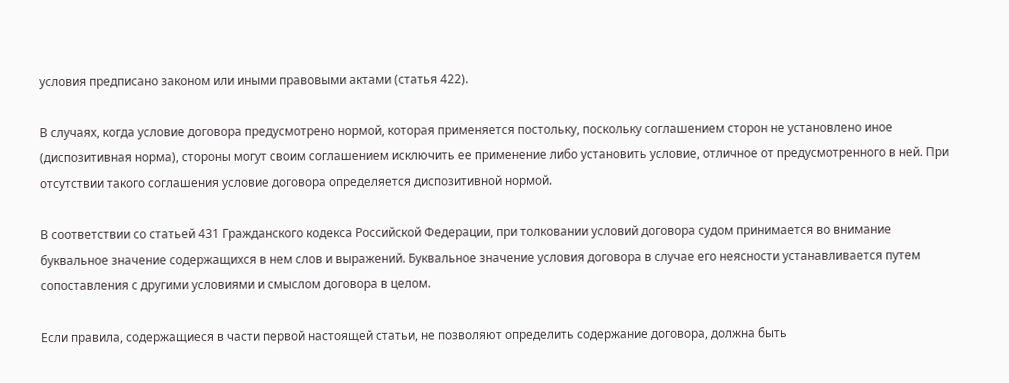условия предписано законом или иными правовыми актами (статья 422).

В случаях, когда условие договора предусмотрено нормой, которая применяется постольку, поскольку соглашением сторон не установлено иное (диспозитивная норма), стороны могут своим соглашением исключить ее применение либо установить условие, отличное от предусмотренного в ней. При отсутствии такого соглашения условие договора определяется диспозитивной нормой.

В соответствии со статьей 431 Гражданского кодекса Российской Федерации, при толковании условий договора судом принимается во внимание буквальное значение содержащихся в нем слов и выражений. Буквальное значение условия договора в случае его неясности устанавливается путем сопоставления с другими условиями и смыслом договора в целом.

Если правила, содержащиеся в части первой настоящей статьи, не позволяют определить содержание договора, должна быть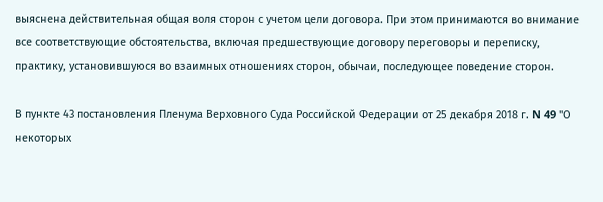выяснена действительная общая воля сторон с учетом цели договора. При этом принимаются во внимание все соответствующие обстоятельства, включая предшествующие договору переговоры и переписку, практику, установившуюся во взаимных отношениях сторон, обычаи, последующее поведение сторон.

В пункте 43 постановления Пленума Верховного Суда Российской Федерации от 25 декабря 2018 г. N 49 "О некоторых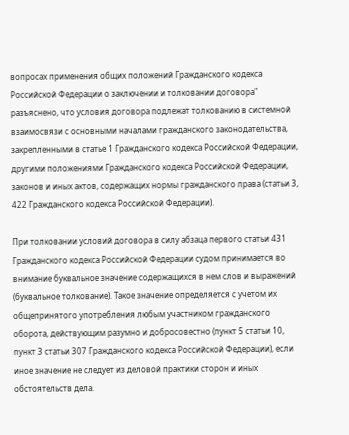вопросах применения общих положений Гражданского кодекса Российской Федерации о заключении и толковании договора" разъяснено, что условия договора подлежат толкованию в системной взаимосвязи с основными началами гражданского законодательства, закрепленными в статье 1 Гражданского кодекса Российской Федерации, другими положениями Гражданского кодекса Российской Федерации, законов и иных актов, содержащих нормы гражданского права (статьи 3, 422 Гражданского кодекса Российской Федерации).

При толковании условий договора в силу абзаца первого статьи 431 Гражданского кодекса Российской Федерации судом принимается во внимание буквальное значение содержащихся в нем слов и выражений (буквальное толкование). Такое значение определяется с учетом их общепринятого употребления любым участником гражданского оборота, действующим разумно и добросовестно (пункт 5 статьи 10, пункт 3 статьи 307 Гражданского кодекса Российской Федерации), если иное значение не следует из деловой практики сторон и иных обстоятельств дела.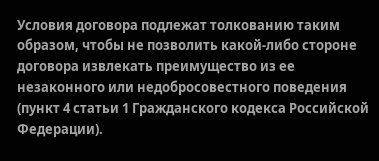Условия договора подлежат толкованию таким образом, чтобы не позволить какой-либо стороне договора извлекать преимущество из ее незаконного или недобросовестного поведения (пункт 4 статьи 1 Гражданского кодекса Российской Федерации).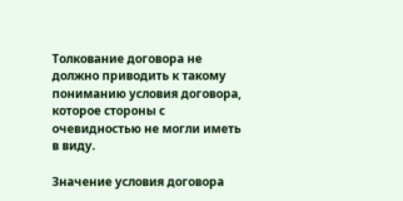Толкование договора не должно приводить к такому пониманию условия договора, которое стороны с очевидностью не могли иметь в виду.

Значение условия договора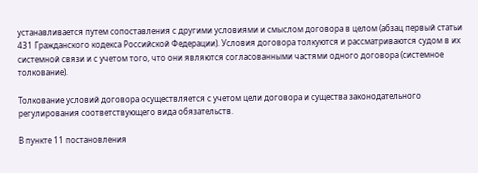устанавливается путем сопоставления с другими условиями и смыслом договора в целом (абзац первый статьи 431 Гражданского кодекса Российской Федерации). Условия договора толкуются и рассматриваются судом в их системной связи и с учетом того, что они являются согласованными частями одного договора (системное толкование).

Толкование условий договора осуществляется с учетом цели договора и существа законодательного регулирования соответствующего вида обязательств.

В пункте 11 постановления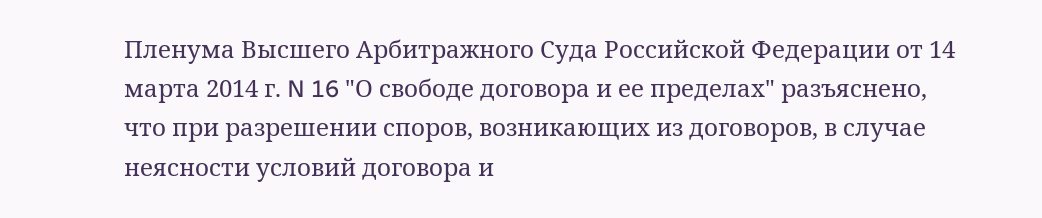Пленума Высшего Арбитражного Суда Российской Федерации от 14 марта 2014 г. N 16 "О свободе договора и ее пределах" разъяснено, что при разрешении споров, возникающих из договоров, в случае неясности условий договора и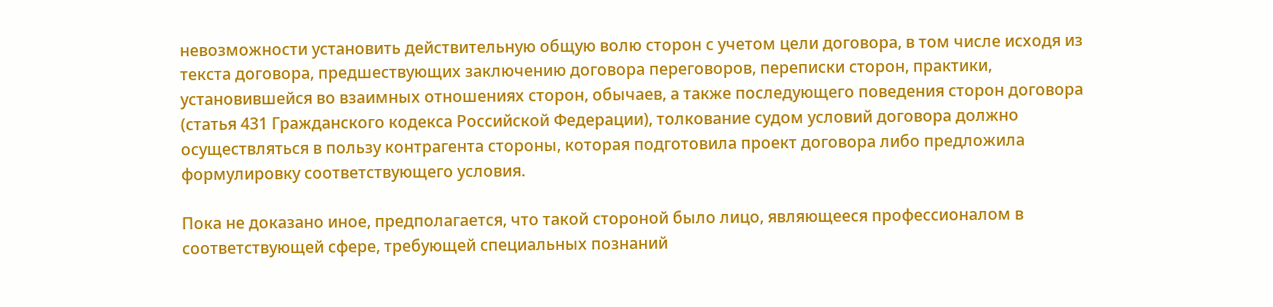невозможности установить действительную общую волю сторон с учетом цели договора, в том числе исходя из текста договора, предшествующих заключению договора переговоров, переписки сторон, практики, установившейся во взаимных отношениях сторон, обычаев, а также последующего поведения сторон договора (статья 431 Гражданского кодекса Российской Федерации), толкование судом условий договора должно осуществляться в пользу контрагента стороны, которая подготовила проект договора либо предложила формулировку соответствующего условия.

Пока не доказано иное, предполагается, что такой стороной было лицо, являющееся профессионалом в соответствующей сфере, требующей специальных познаний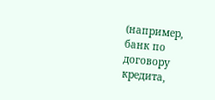(например, банк по договору кредита,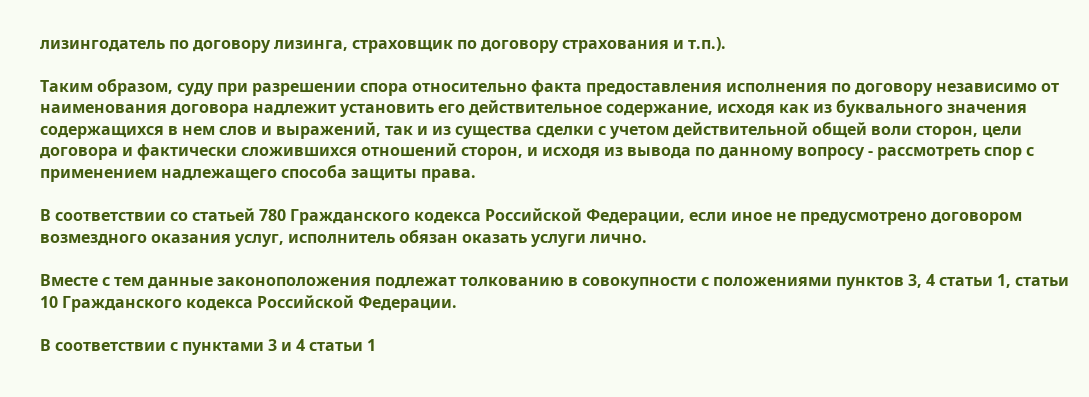лизингодатель по договору лизинга, страховщик по договору страхования и т.п.).

Таким образом, суду при разрешении спора относительно факта предоставления исполнения по договору независимо от наименования договора надлежит установить его действительное содержание, исходя как из буквального значения содержащихся в нем слов и выражений, так и из существа сделки с учетом действительной общей воли сторон, цели договора и фактически сложившихся отношений сторон, и исходя из вывода по данному вопросу - рассмотреть спор с применением надлежащего способа защиты права.

В соответствии со статьей 780 Гражданского кодекса Российской Федерации, если иное не предусмотрено договором возмездного оказания услуг, исполнитель обязан оказать услуги лично.

Вместе с тем данные законоположения подлежат толкованию в совокупности с положениями пунктов 3, 4 статьи 1, статьи 10 Гражданского кодекса Российской Федерации.

В соответствии с пунктами 3 и 4 статьи 1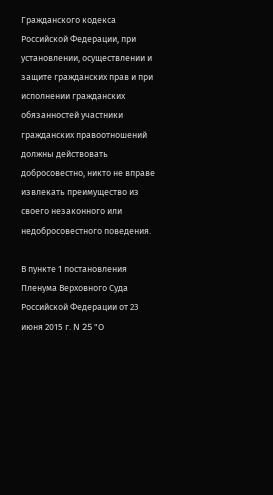Гражданского кодекса Российской Федерации, при установлении, осуществлении и защите гражданских прав и при исполнении гражданских обязанностей участники гражданских правоотношений должны действовать добросовестно, никто не вправе извлекать преимущество из своего незаконного или недобросовестного поведения.

В пункте 1 постановления Пленума Верховного Суда Российской Федерации от 23 июня 2015 г. N 25 "О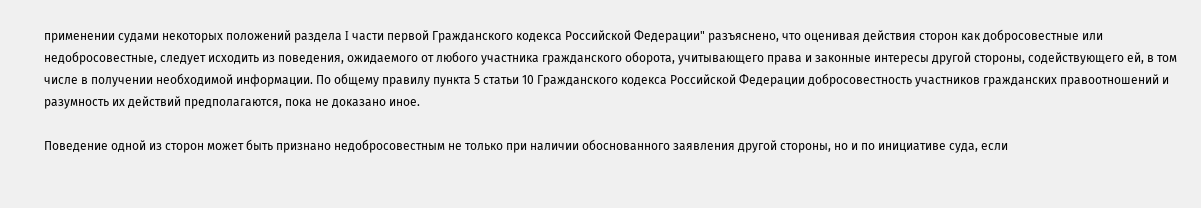применении судами некоторых положений раздела I части первой Гражданского кодекса Российской Федерации" разъяснено, что оценивая действия сторон как добросовестные или недобросовестные, следует исходить из поведения, ожидаемого от любого участника гражданского оборота, учитывающего права и законные интересы другой стороны, содействующего ей, в том числе в получении необходимой информации. По общему правилу пункта 5 статьи 10 Гражданского кодекса Российской Федерации добросовестность участников гражданских правоотношений и разумность их действий предполагаются, пока не доказано иное.

Поведение одной из сторон может быть признано недобросовестным не только при наличии обоснованного заявления другой стороны, но и по инициативе суда, если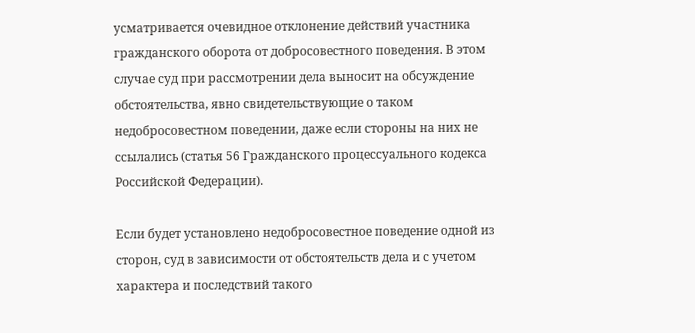усматривается очевидное отклонение действий участника гражданского оборота от добросовестного поведения. В этом случае суд при рассмотрении дела выносит на обсуждение обстоятельства, явно свидетельствующие о таком недобросовестном поведении, даже если стороны на них не ссылались (статья 56 Гражданского процессуального кодекса Российской Федерации).

Если будет установлено недобросовестное поведение одной из сторон, суд в зависимости от обстоятельств дела и с учетом характера и последствий такого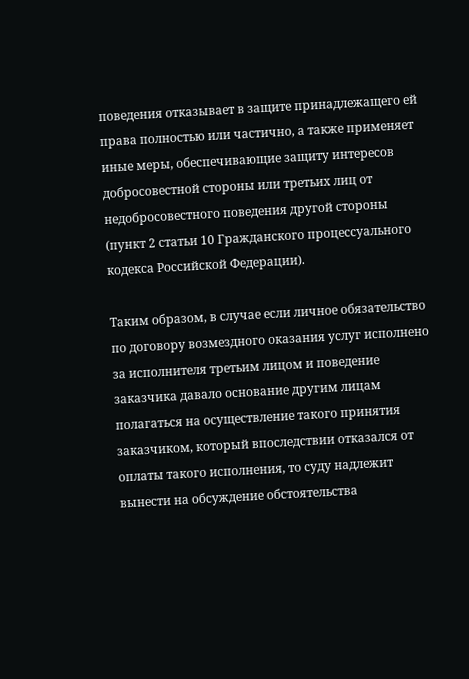поведения отказывает в защите принадлежащего ей права полностью или частично, а также применяет иные меры, обеспечивающие защиту интересов добросовестной стороны или третьих лиц от недобросовестного поведения другой стороны (пункт 2 статьи 10 Гражданского процессуального кодекса Российской Федерации).

Таким образом, в случае если личное обязательство по договору возмездного оказания услуг исполнено за исполнителя третьим лицом и поведение заказчика давало основание другим лицам полагаться на осуществление такого принятия заказчиком, который впоследствии отказался от оплаты такого исполнения, то суду надлежит вынести на обсуждение обстоятельства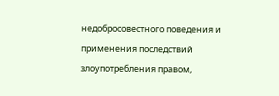недобросовестного поведения и применения последствий злоупотребления правом,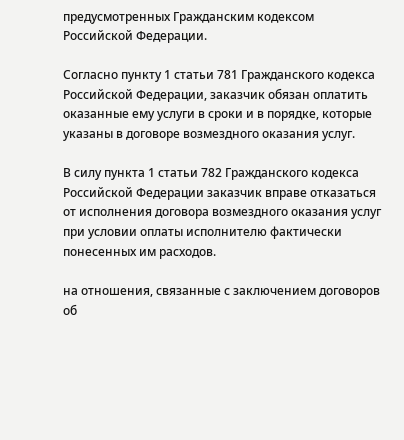предусмотренных Гражданским кодексом Российской Федерации.

Согласно пункту 1 статьи 781 Гражданского кодекса Российской Федерации, заказчик обязан оплатить оказанные ему услуги в сроки и в порядке, которые указаны в договоре возмездного оказания услуг.

В силу пункта 1 статьи 782 Гражданского кодекса Российской Федерации заказчик вправе отказаться от исполнения договора возмездного оказания услуг при условии оплаты исполнителю фактически понесенных им расходов.

на отношения, связанные с заключением договоров об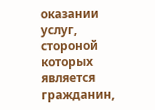оказании услуг, стороной которых является гражданин,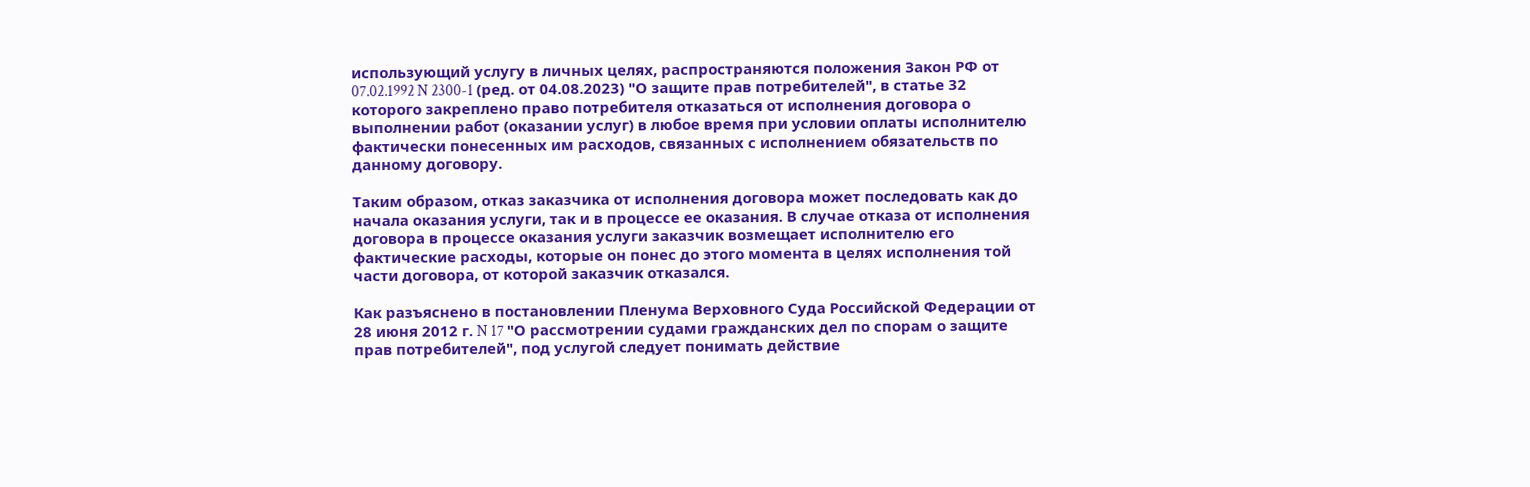использующий услугу в личных целях, распространяются положения Закон РФ от 07.02.1992 N 2300-1 (ред. от 04.08.2023) "О защите прав потребителей", в статье 32 которого закреплено право потребителя отказаться от исполнения договора о выполнении работ (оказании услуг) в любое время при условии оплаты исполнителю фактически понесенных им расходов, связанных с исполнением обязательств по данному договору.

Таким образом, отказ заказчика от исполнения договора может последовать как до начала оказания услуги, так и в процессе ее оказания. В случае отказа от исполнения договора в процессе оказания услуги заказчик возмещает исполнителю его фактические расходы, которые он понес до этого момента в целях исполнения той части договора, от которой заказчик отказался.

Как разъяснено в постановлении Пленума Верховного Суда Российской Федерации от 28 июня 2012 г. N 17 "О рассмотрении судами гражданских дел по спорам о защите прав потребителей", под услугой следует понимать действие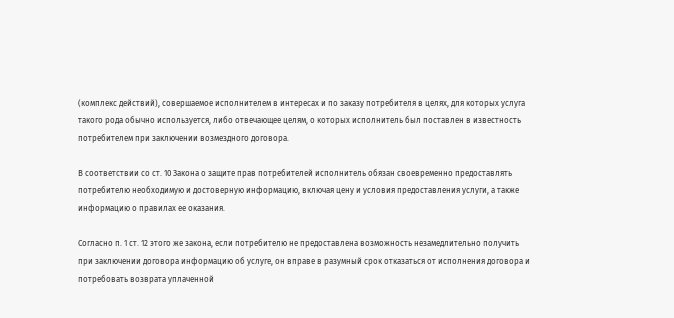(комплекс действий), совершаемое исполнителем в интересах и по заказу потребителя в целях, для которых услуга такого рода обычно используется, либо отвечающее целям, о которых исполнитель был поставлен в известность потребителем при заключении возмездного договора.

В соответствии со ст. 10 Закона о защите прав потребителей исполнитель обязан своевременно предоставлять потребителю необходимую и достоверную информацию, включая цену и условия предоставления услуги, а также информацию о правилах ее оказания.

Согласно п. 1 ст. 12 этого же закона, если потребителю не предоставлена возможность незамедлительно получить при заключении договора информацию об услуге, он вправе в разумный срок отказаться от исполнения договора и потребовать возврата уплаченной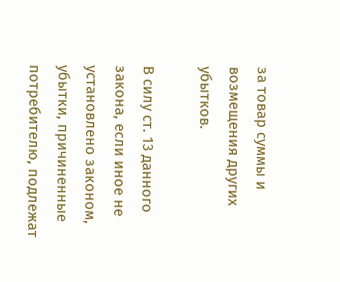за товар суммы и возмещения других убытков.

В силу ст. 13 данного закона, если иное не установлено законом, убытки, причиненные потребителю, подлежат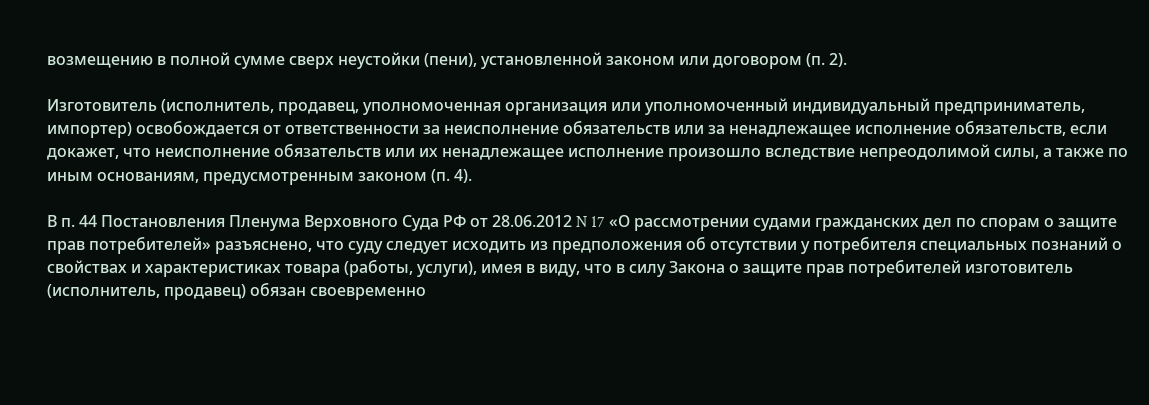возмещению в полной сумме сверх неустойки (пени), установленной законом или договором (п. 2).

Изготовитель (исполнитель, продавец, уполномоченная организация или уполномоченный индивидуальный предприниматель, импортер) освобождается от ответственности за неисполнение обязательств или за ненадлежащее исполнение обязательств, если докажет, что неисполнение обязательств или их ненадлежащее исполнение произошло вследствие непреодолимой силы, а также по иным основаниям, предусмотренным законом (п. 4).

В п. 44 Постановления Пленума Верховного Суда РФ от 28.06.2012 N 17 «О рассмотрении судами гражданских дел по спорам о защите прав потребителей» разъяснено, что суду следует исходить из предположения об отсутствии у потребителя специальных познаний о свойствах и характеристиках товара (работы, услуги), имея в виду, что в силу Закона о защите прав потребителей изготовитель (исполнитель, продавец) обязан своевременно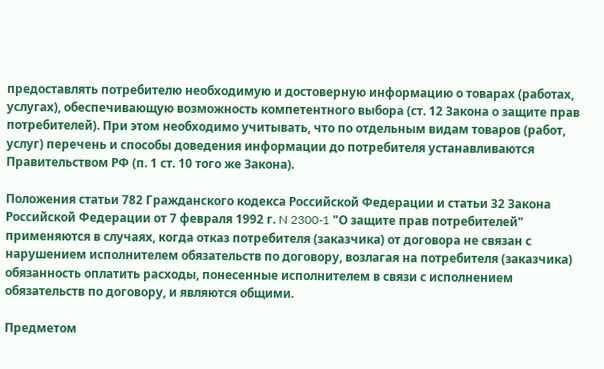предоставлять потребителю необходимую и достоверную информацию о товарах (работах, услугах), обеспечивающую возможность компетентного выбора (ст. 12 Закона о защите прав потребителей). При этом необходимо учитывать, что по отдельным видам товаров (работ, услуг) перечень и способы доведения информации до потребителя устанавливаются Правительством РФ (п. 1 ст. 10 того же Закона).

Положения статьи 782 Гражданского кодекса Российской Федерации и статьи 32 Закона Российской Федерации от 7 февраля 1992 г. N 2300-1 "О защите прав потребителей" применяются в случаях, когда отказ потребителя (заказчика) от договора не связан с нарушением исполнителем обязательств по договору, возлагая на потребителя (заказчика) обязанность оплатить расходы, понесенные исполнителем в связи с исполнением обязательств по договору, и являются общими.

Предметом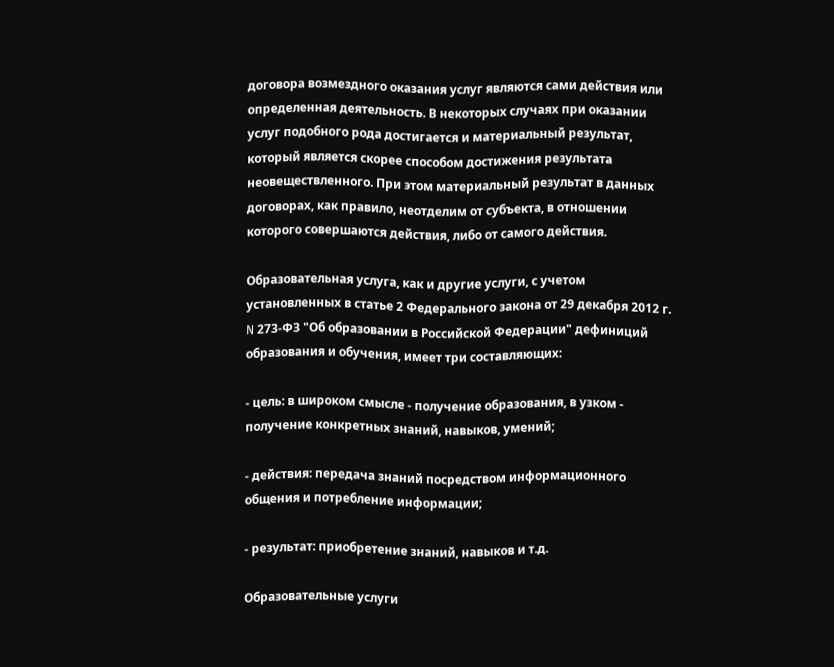договора возмездного оказания услуг являются сами действия или определенная деятельность. В некоторых случаях при оказании услуг подобного рода достигается и материальный результат, который является скорее способом достижения результата неовеществленного. При этом материальный результат в данных договорах, как правило, неотделим от субъекта, в отношении которого совершаются действия, либо от самого действия.

Образовательная услуга, как и другие услуги, с учетом установленных в статье 2 Федерального закона от 29 декабря 2012 г. N 273-ФЗ "Об образовании в Российской Федерации" дефиниций образования и обучения, имеет три составляющих:

- цель: в широком смысле - получение образования, в узком - получение конкретных знаний, навыков, умений;

- действия: передача знаний посредством информационного общения и потребление информации;

- результат: приобретение знаний, навыков и т.д.

Образовательные услуги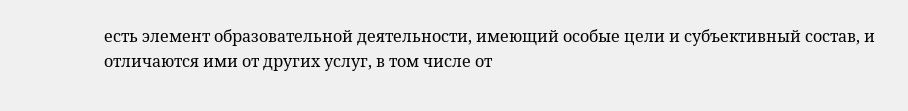есть элемент образовательной деятельности, имеющий особые цели и субъективный состав, и отличаются ими от других услуг, в том числе от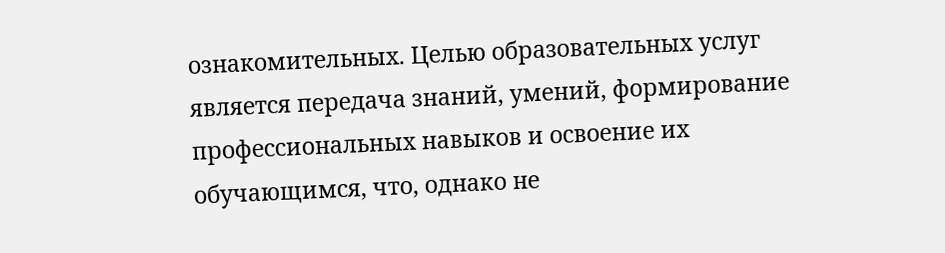ознакомительных. Целью образовательных услуг является передача знаний, умений, формирование профессиональных навыков и освоение их обучающимся, что, однако не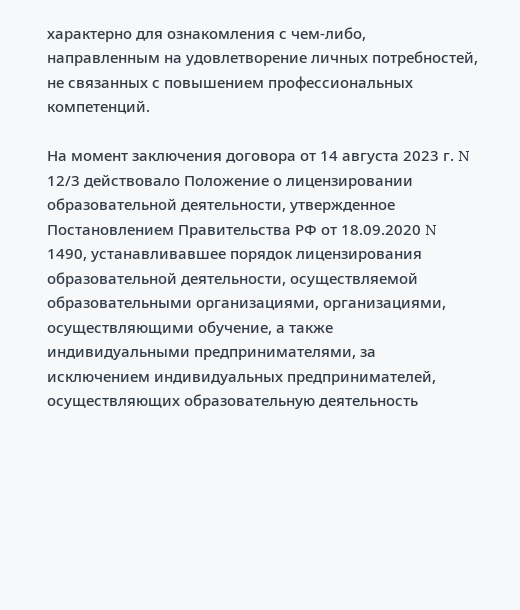характерно для ознакомления с чем-либо, направленным на удовлетворение личных потребностей, не связанных с повышением профессиональных компетенций.

На момент заключения договора от 14 августа 2023 г. N 12/3 действовало Положение о лицензировании образовательной деятельности, утвержденное Постановлением Правительства РФ от 18.09.2020 N 1490, устанавливавшее порядок лицензирования образовательной деятельности, осуществляемой образовательными организациями, организациями, осуществляющими обучение, а также индивидуальными предпринимателями, за исключением индивидуальных предпринимателей, осуществляющих образовательную деятельность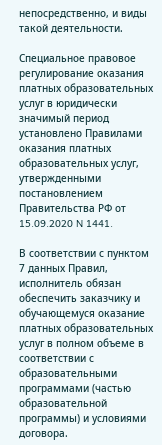непосредственно, и виды такой деятельности.

Специальное правовое регулирование оказания платных образовательных услуг в юридически значимый период установлено Правилами оказания платных образовательных услуг, утвержденными постановлением Правительства РФ от 15.09.2020 N 1441.

В соответствии с пунктом 7 данных Правил, исполнитель обязан обеспечить заказчику и обучающемуся оказание платных образовательных услуг в полном объеме в соответствии с образовательными программами (частью образовательной программы) и условиями договора.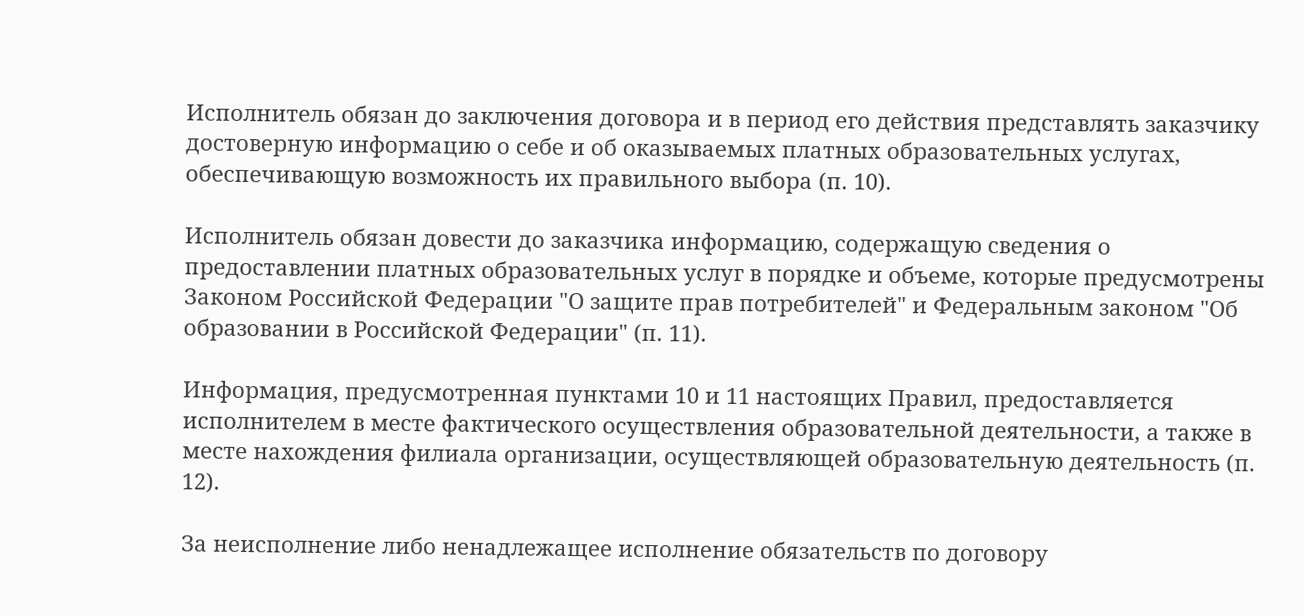Исполнитель обязан до заключения договора и в период его действия представлять заказчику достоверную информацию о себе и об оказываемых платных образовательных услугах, обеспечивающую возможность их правильного выбора (п. 10).

Исполнитель обязан довести до заказчика информацию, содержащую сведения о предоставлении платных образовательных услуг в порядке и объеме, которые предусмотрены Законом Российской Федерации "О защите прав потребителей" и Федеральным законом "Об образовании в Российской Федерации" (п. 11).

Информация, предусмотренная пунктами 10 и 11 настоящих Правил, предоставляется исполнителем в месте фактического осуществления образовательной деятельности, а также в месте нахождения филиала организации, осуществляющей образовательную деятельность (п. 12).

За неисполнение либо ненадлежащее исполнение обязательств по договору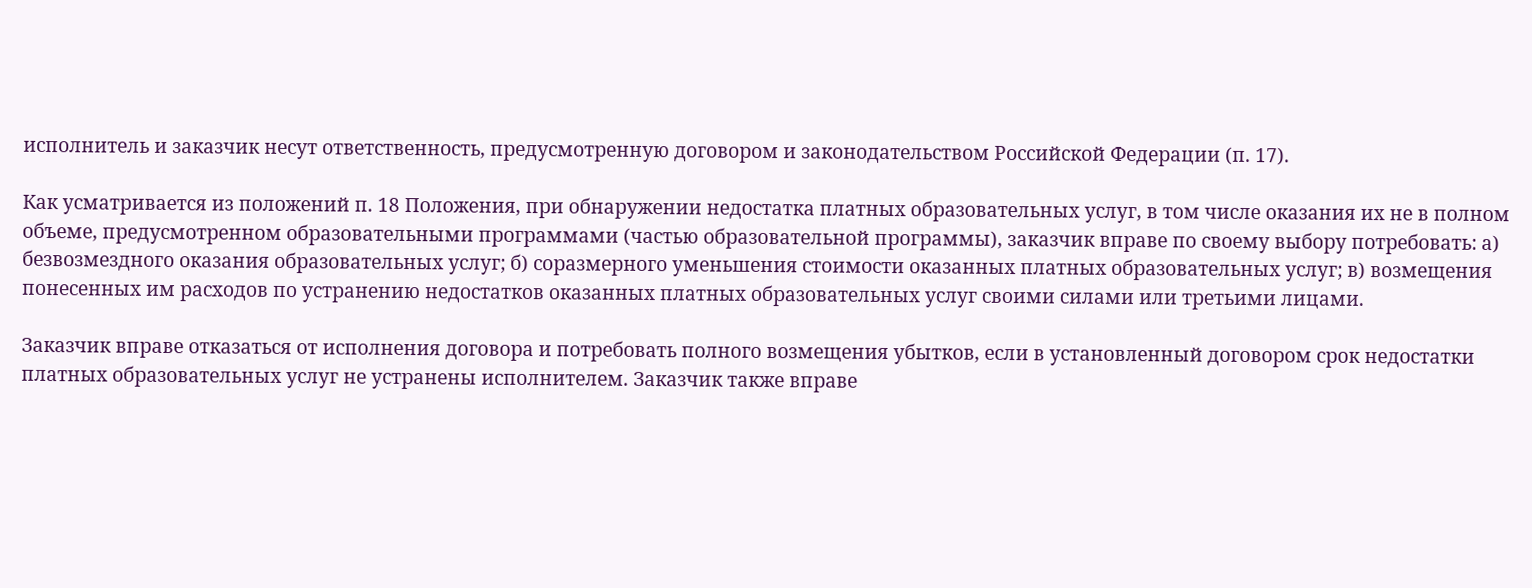исполнитель и заказчик несут ответственность, предусмотренную договором и законодательством Российской Федерации (п. 17).

Как усматривается из положений п. 18 Положения, при обнаружении недостатка платных образовательных услуг, в том числе оказания их не в полном объеме, предусмотренном образовательными программами (частью образовательной программы), заказчик вправе по своему выбору потребовать: а) безвозмездного оказания образовательных услуг; б) соразмерного уменьшения стоимости оказанных платных образовательных услуг; в) возмещения понесенных им расходов по устранению недостатков оказанных платных образовательных услуг своими силами или третьими лицами.

Заказчик вправе отказаться от исполнения договора и потребовать полного возмещения убытков, если в установленный договором срок недостатки платных образовательных услуг не устранены исполнителем. Заказчик также вправе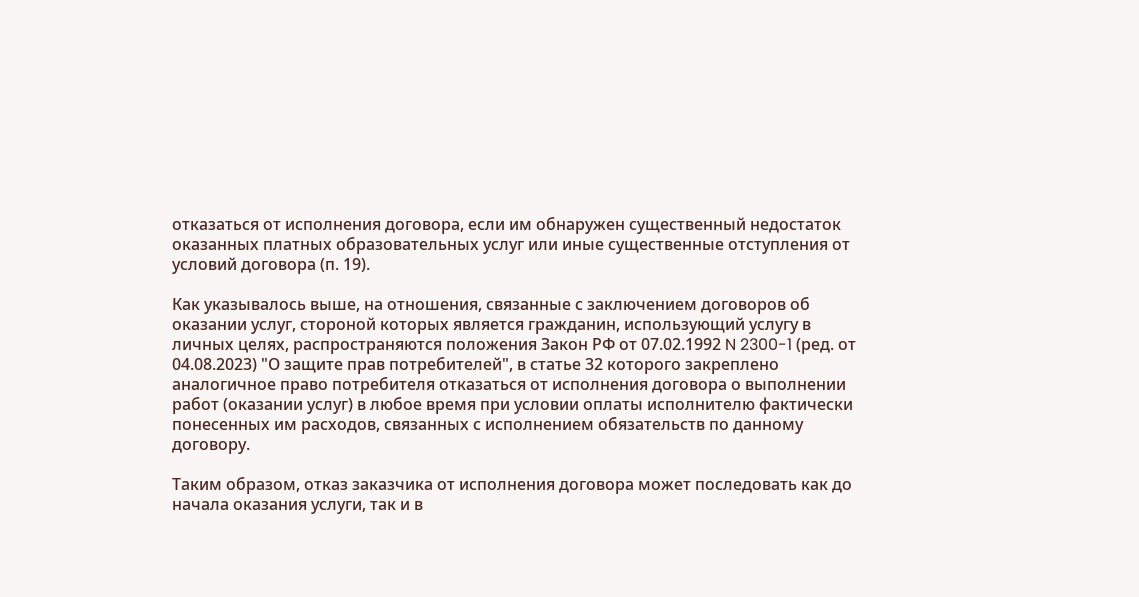отказаться от исполнения договора, если им обнаружен существенный недостаток оказанных платных образовательных услуг или иные существенные отступления от условий договора (п. 19).

Как указывалось выше, на отношения, связанные с заключением договоров об оказании услуг, стороной которых является гражданин, использующий услугу в личных целях, распространяются положения Закон РФ от 07.02.1992 N 2300-1 (ред. от 04.08.2023) "О защите прав потребителей", в статье 32 которого закреплено аналогичное право потребителя отказаться от исполнения договора о выполнении работ (оказании услуг) в любое время при условии оплаты исполнителю фактически понесенных им расходов, связанных с исполнением обязательств по данному договору.

Таким образом, отказ заказчика от исполнения договора может последовать как до начала оказания услуги, так и в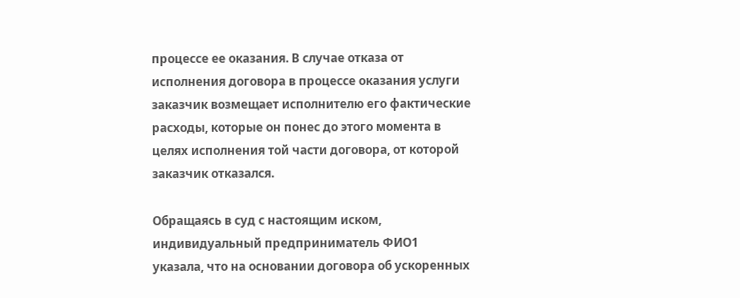процессе ее оказания. В случае отказа от исполнения договора в процессе оказания услуги заказчик возмещает исполнителю его фактические расходы, которые он понес до этого момента в целях исполнения той части договора, от которой заказчик отказался.

Обращаясь в суд с настоящим иском, индивидуальный предприниматель ФИО1 указала, что на основании договора об ускоренных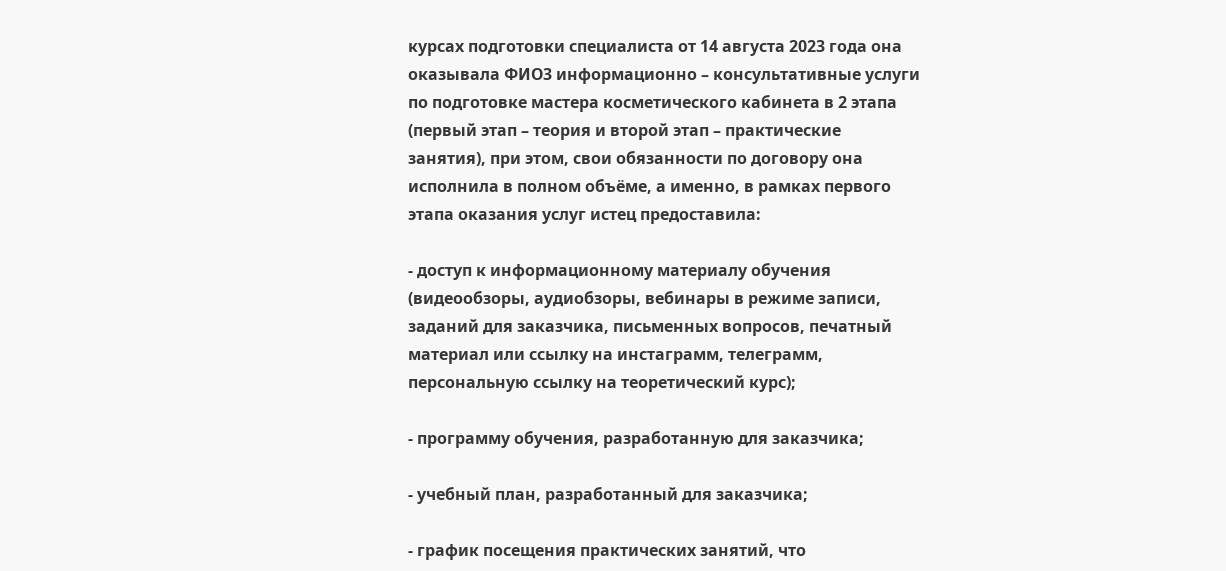курсах подготовки специалиста от 14 августа 2023 года она оказывала ФИО3 информационно – консультативные услуги по подготовке мастера косметического кабинета в 2 этапа (первый этап – теория и второй этап – практические занятия), при этом, свои обязанности по договору она исполнила в полном объёме, а именно, в рамках первого этапа оказания услуг истец предоставила:

- доступ к информационному материалу обучения (видеообзоры, аудиобзоры, вебинары в режиме записи, заданий для заказчика, письменных вопросов, печатный материал или ссылку на инстаграмм, телеграмм, персональную ссылку на теоретический курс);

- программу обучения, разработанную для заказчика;

- учебный план, разработанный для заказчика;

- график посещения практических занятий, что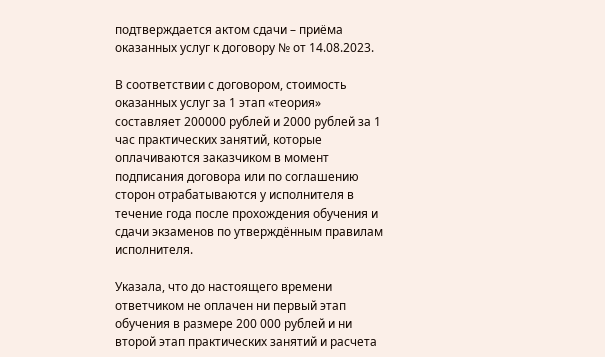подтверждается актом сдачи – приёма оказанных услуг к договору № от 14.08.2023.

В соответствии с договором, стоимость оказанных услуг за 1 этап «теория» составляет 200000 рублей и 2000 рублей за 1 час практических занятий, которые оплачиваются заказчиком в момент подписания договора или по соглашению сторон отрабатываются у исполнителя в течение года после прохождения обучения и сдачи экзаменов по утверждённым правилам исполнителя.

Указала, что до настоящего времени ответчиком не оплачен ни первый этап обучения в размере 200 000 рублей и ни второй этап практических занятий и расчета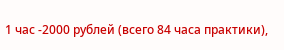1 час -2000 рублей (всего 84 часа практики),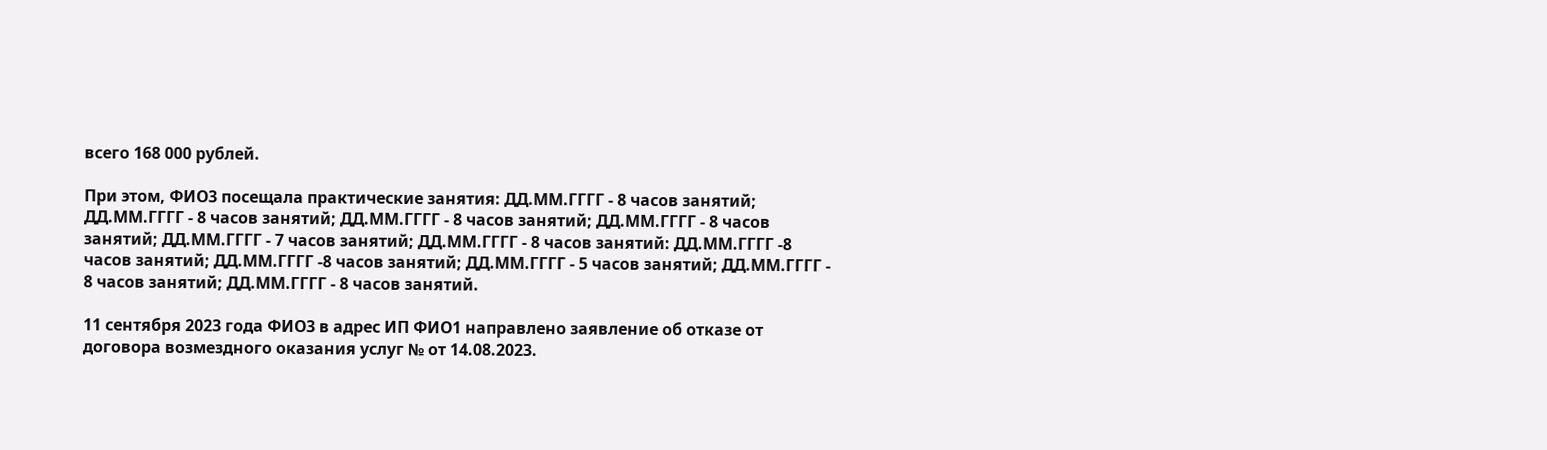всего 168 000 рублей.

При этом, ФИО3 посещала практические занятия: ДД.ММ.ГГГГ - 8 часов занятий; ДД.ММ.ГГГГ - 8 часов занятий; ДД.ММ.ГГГГ - 8 часов занятий; ДД.ММ.ГГГГ - 8 часов занятий; ДД.ММ.ГГГГ - 7 часов занятий; ДД.ММ.ГГГГ - 8 часов занятий: ДД.ММ.ГГГГ -8 часов занятий; ДД.ММ.ГГГГ -8 часов занятий; ДД.ММ.ГГГГ - 5 часов занятий; ДД.ММ.ГГГГ - 8 часов занятий; ДД.ММ.ГГГГ - 8 часов занятий.

11 сентября 2023 года ФИО3 в адрес ИП ФИО1 направлено заявление об отказе от договора возмездного оказания услуг № от 14.08.2023.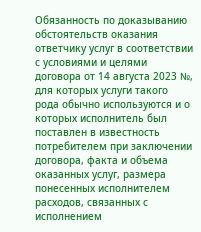Обязанность по доказыванию обстоятельств оказания ответчику услуг в соответствии с условиями и целями договора от 14 августа 2023 №, для которых услуги такого рода обычно используются и о которых исполнитель был поставлен в известность потребителем при заключении договора, факта и объема оказанных услуг, размера понесенных исполнителем расходов, связанных с исполнением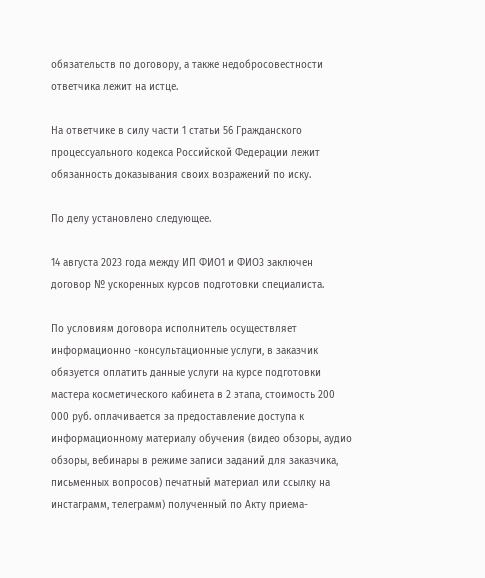обязательств по договору, а также недобросовестности ответчика лежит на истце.

На ответчике в силу части 1 статьи 56 Гражданского процессуального кодекса Российской Федерации лежит обязанность доказывания своих возражений по иску.

По делу установлено следующее.

14 августа 2023 года между ИП ФИО1 и ФИО3 заключен договор № ускоренных курсов подготовки специалиста.

По условиям договора исполнитель осуществляет информационно -консультационные услуги, в заказчик обязуется оплатить данные услуги на курсе подготовки мастера косметического кабинета в 2 этапа, стоимость 200 000 руб. оплачивается за предоставление доступа к информационному материалу обучения (видео обзоры, аудио обзоры, вебинары в режиме записи заданий для заказчика, письменных вопросов) печатный материал или ссылку на инстаграмм, телеграмм) полученный по Акту приема-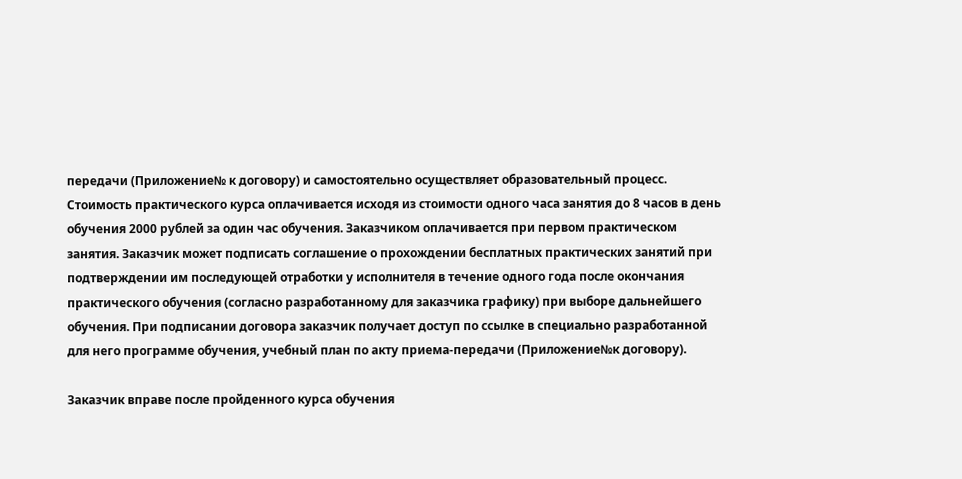передачи (Приложение№ к договору) и самостоятельно осуществляет образовательный процесс. Стоимость практического курса оплачивается исходя из стоимости одного часа занятия до 8 часов в день обучения 2000 рублей за один час обучения. Заказчиком оплачивается при первом практическом занятия. Заказчик может подписать соглашение о прохождении бесплатных практических занятий при подтверждении им последующей отработки у исполнителя в течение одного года после окончания практического обучения (согласно разработанному для заказчика графику) при выборе дальнейшего обучения. При подписании договора заказчик получает доступ по ссылке в специально разработанной для него программе обучения, учебный план по акту приема-передачи (Приложение№к договору).

Заказчик вправе после пройденного курса обучения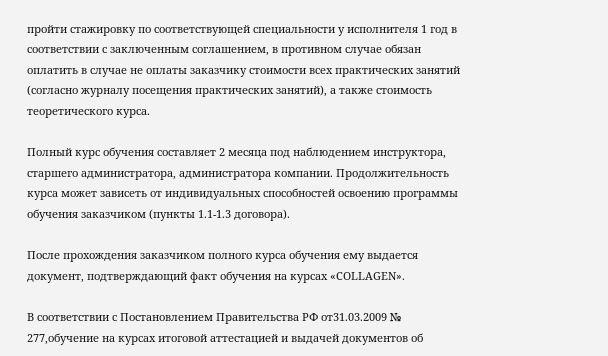пройти стажировку по соответствующей специальности у исполнителя 1 год в соответствии с заключенным соглашением, в противном случае обязан оплатить в случае не оплаты заказчику стоимости всех практических занятий (согласно журналу посещения практических занятий), а также стоимость теоретического курса.

Полный курс обучения составляет 2 месяца под наблюдением инструктора, старшего администратора, администратора компании. Продолжительность курса может зависеть от индивидуальных способностей освоению программы обучения заказчиком (пункты 1.1-1.3 договора).

После прохождения заказчиком полного курса обучения ему выдается документ, подтверждающий факт обучения на курсах «COLLAGEN».

В соответствии с Постановлением Правительства РФ от31.03.2009 № 277,обучение на курсах итоговой аттестацией и выдачей документов об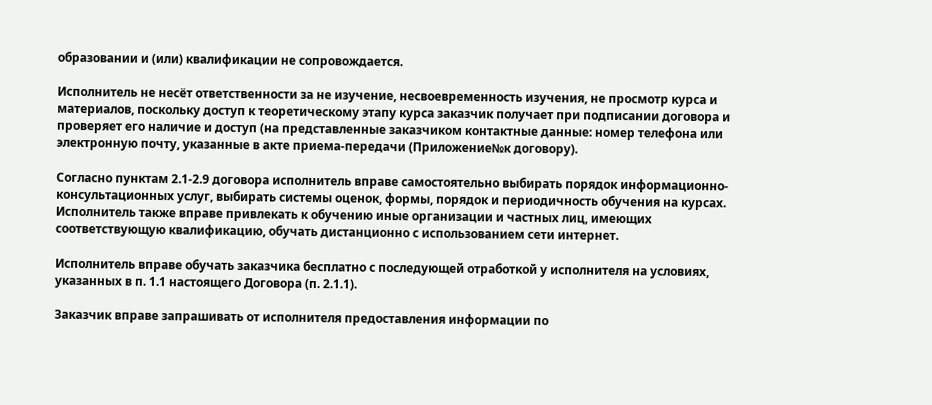образовании и (или) квалификации не сопровождается.

Исполнитель не несёт ответственности за не изучение, несвоевременность изучения, не просмотр курса и материалов, поскольку доступ к теоретическому этапу курса заказчик получает при подписании договора и проверяет его наличие и доступ (на представленные заказчиком контактные данные: номер телефона или электронную почту, указанные в акте приема-передачи (Приложение№к договору).

Согласно пунктам 2.1-2.9 договора исполнитель вправе самостоятельно выбирать порядок информационно-консультационных услуг, выбирать системы оценок, формы, порядок и периодичность обучения на курсах. Исполнитель также вправе привлекать к обучению иные организации и частных лиц, имеющих соответствующую квалификацию, обучать дистанционно с использованием сети интернет.

Исполнитель вправе обучать заказчика бесплатно с последующей отработкой у исполнителя на условиях, указанных в п. 1.1 настоящего Договора (п. 2.1.1).

Заказчик вправе запрашивать от исполнителя предоставления информации по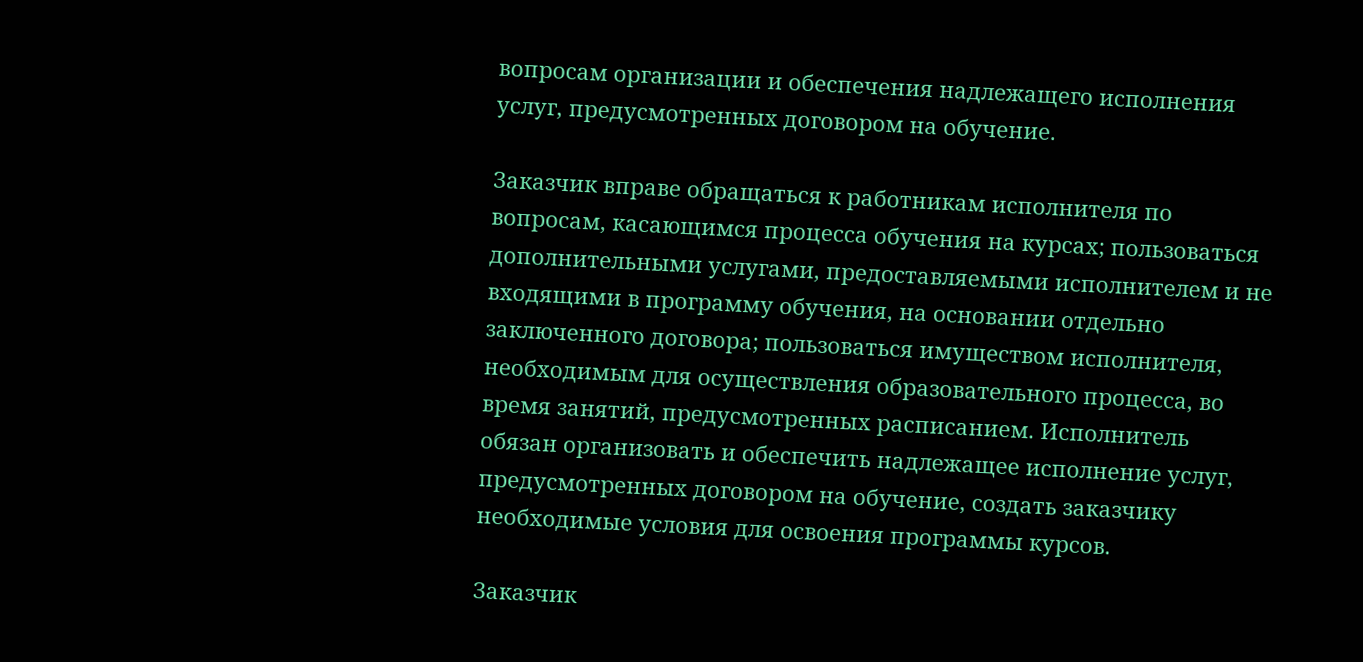вопросам организации и обеспечения надлежащего исполнения услуг, предусмотренных договором на обучение.

Заказчик вправе обращаться к работникам исполнителя по вопросам, касающимся процесса обучения на курсах; пользоваться дополнительными услугами, предоставляемыми исполнителем и не входящими в программу обучения, на основании отдельно заключенного договора; пользоваться имуществом исполнителя, необходимым для осуществления образовательного процесса, во время занятий, предусмотренных расписанием. Исполнитель обязан организовать и обеспечить надлежащее исполнение услуг, предусмотренных договором на обучение, создать заказчику необходимые условия для освоения программы курсов.

Заказчик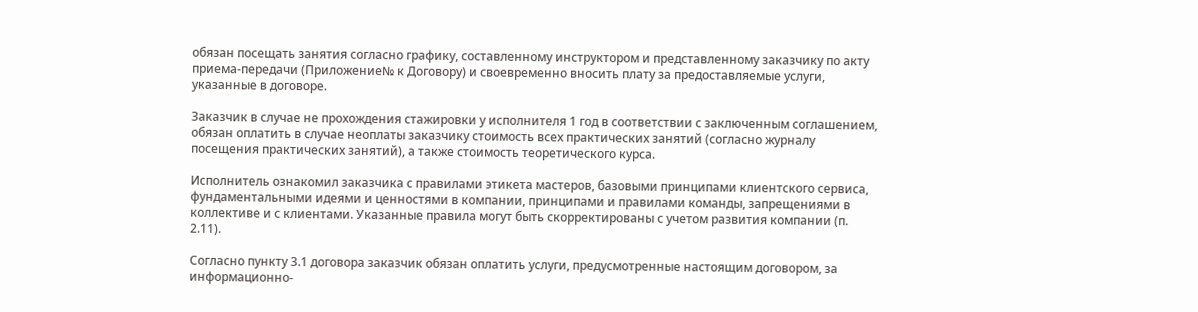обязан посещать занятия согласно графику, составленному инструктором и представленному заказчику по акту приема-передачи (Приложение№ к Договору) и своевременно вносить плату за предоставляемые услуги, указанные в договоре.

Заказчик в случае не прохождения стажировки у исполнителя 1 год в соответствии с заключенным соглашением, обязан оплатить в случае неоплаты заказчику стоимость всех практических занятий (согласно журналу посещения практических занятий), а также стоимость теоретического курса.

Исполнитель ознакомил заказчика с правилами этикета мастеров, базовыми принципами клиентского сервиса, фундаментальными идеями и ценностями в компании, принципами и правилами команды, запрещениями в коллективе и с клиентами. Указанные правила могут быть скорректированы с учетом развития компании (п. 2.11).

Согласно пункту 3.1 договора заказчик обязан оплатить услуги, предусмотренные настоящим договором, за информационно-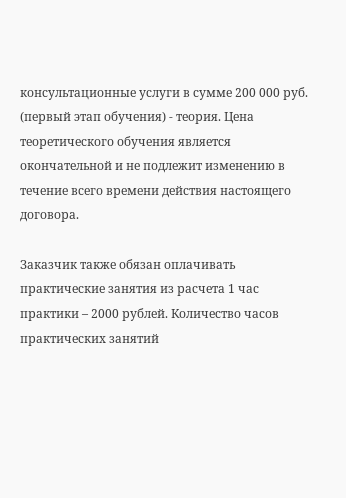консультационные услуги в сумме 200 000 руб. (первый этап обучения) - теория. Цена теоретического обучения является окончательной и не подлежит изменению в течение всего времени действия настоящего договора.

Заказчик также обязан оплачивать практические занятия из расчета 1 час практики – 2000 рублей. Количество часов практических занятий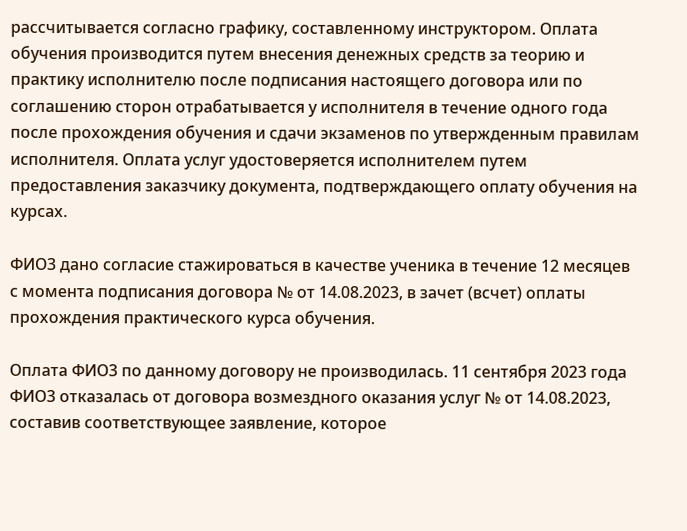рассчитывается согласно графику, составленному инструктором. Оплата обучения производится путем внесения денежных средств за теорию и практику исполнителю после подписания настоящего договора или по соглашению сторон отрабатывается у исполнителя в течение одного года после прохождения обучения и сдачи экзаменов по утвержденным правилам исполнителя. Оплата услуг удостоверяется исполнителем путем предоставления заказчику документа, подтверждающего оплату обучения на курсах.

ФИО3 дано согласие стажироваться в качестве ученика в течение 12 месяцев с момента подписания договора № от 14.08.2023, в зачет (всчет) оплаты прохождения практического курса обучения.

Оплата ФИО3 по данному договору не производилась. 11 сентября 2023 года ФИО3 отказалась от договора возмездного оказания услуг № от 14.08.2023, составив соответствующее заявление, которое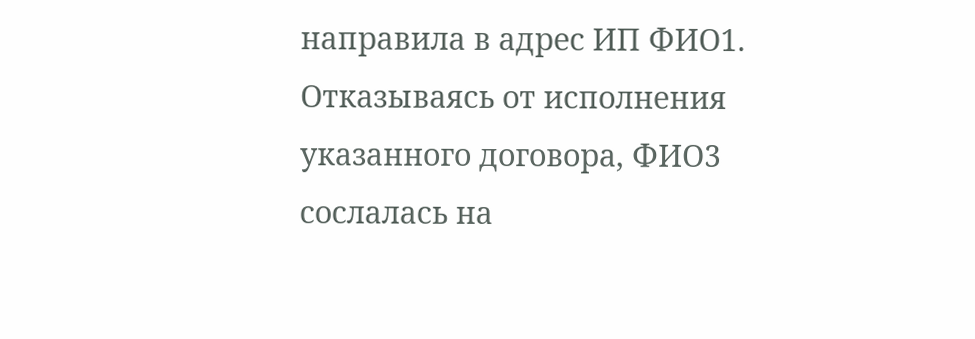направила в адрес ИП ФИО1. Отказываясь от исполнения указанного договора, ФИО3 сослалась на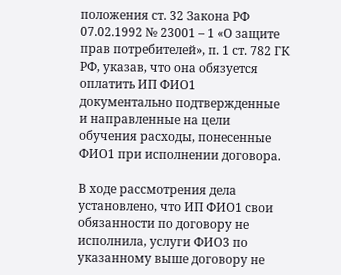положения ст. 32 Закона РФ 07.02.1992 № 23001 – 1 «О защите прав потребителей», п. 1 ст. 782 ГК РФ, указав, что она обязуется оплатить ИП ФИО1 документально подтвержденные и направленные на цели обучения расходы, понесенные ФИО1 при исполнении договора.

В ходе рассмотрения дела установлено, что ИП ФИО1 свои обязанности по договору не исполнила, услуги ФИО3 по указанному выше договору не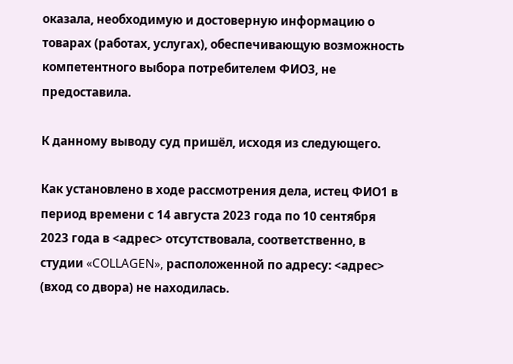оказала, необходимую и достоверную информацию о товарах (работах, услугах), обеспечивающую возможность компетентного выбора потребителем ФИО3, не предоставила.

К данному выводу суд пришёл, исходя из следующего.

Как установлено в ходе рассмотрения дела, истец ФИО1 в период времени с 14 августа 2023 года по 10 сентября 2023 года в <адрес> отсутствовала, соответственно, в студии «COLLAGEN», расположенной по адресу: <адрес> (вход со двора) не находилась.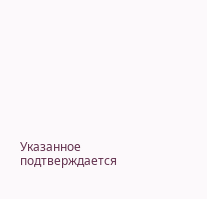Указанное подтверждается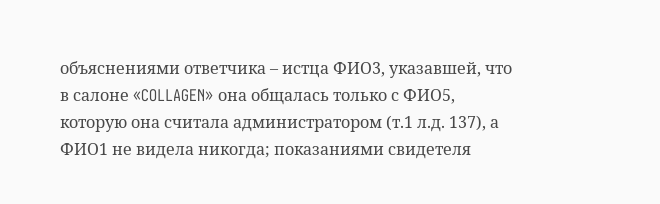объяснениями ответчика – истца ФИО3, указавшей, что в салоне «COLLAGEN» она общалась только с ФИО5, которую она считала администратором (т.1 л.д. 137), а ФИО1 не видела никогда; показаниями свидетеля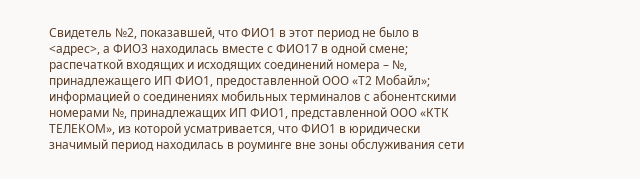Свидетель №2, показавшей, что ФИО1 в этот период не было в <адрес>, а ФИО3 находилась вместе с ФИО17 в одной смене; распечаткой входящих и исходящих соединений номера – №, принадлежащего ИП ФИО1, предоставленной ООО «Т2 Мобайл»; информацией о соединениях мобильных терминалов с абонентскими номерами №, принадлежащих ИП ФИО1, представленной ООО «КТК ТЕЛЕКОМ», из которой усматривается, что ФИО1 в юридически значимый период находилась в роуминге вне зоны обслуживания сети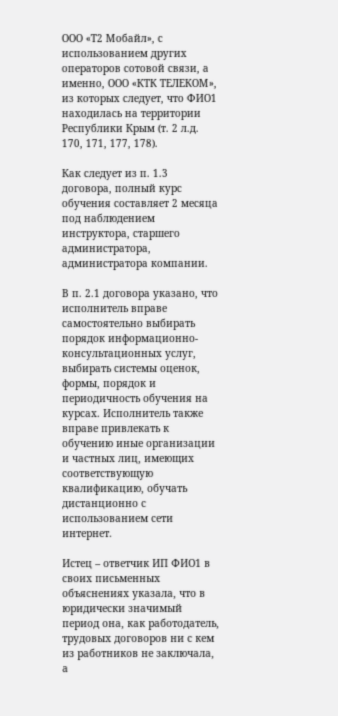ООО «Т2 Мобайл», с использованием других операторов сотовой связи, а именно, ООО «КТК ТЕЛЕКОМ», из которых следует, что ФИО1 находилась на территории Республики Крым (т. 2 л.д. 170, 171, 177, 178).

Как следует из п. 1.3 договора, полный курс обучения составляет 2 месяца под наблюдением инструктора, старшего администратора, администратора компании.

В п. 2.1 договора указано, что исполнитель вправе самостоятельно выбирать порядок информационно-консультационных услуг, выбирать системы оценок, формы, порядок и периодичность обучения на курсах. Исполнитель также вправе привлекать к обучению иные организации и частных лиц, имеющих соответствующую квалификацию, обучать дистанционно с использованием сети интернет.

Истец – ответчик ИП ФИО1 в своих письменных объяснениях указала, что в юридически значимый период она, как работодатель, трудовых договоров ни с кем из работников не заключала, а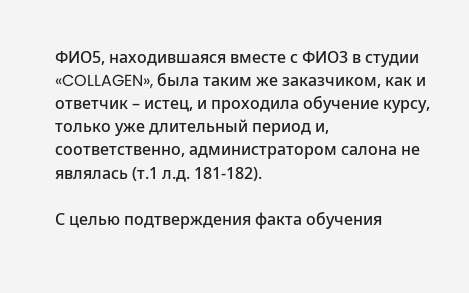ФИО5, находившаяся вместе с ФИО3 в студии «COLLAGEN», была таким же заказчиком, как и ответчик – истец, и проходила обучение курсу, только уже длительный период и, соответственно, администратором салона не являлась (т.1 л.д. 181-182).

С целью подтверждения факта обучения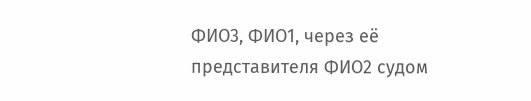ФИО3, ФИО1, через её представителя ФИО2 судом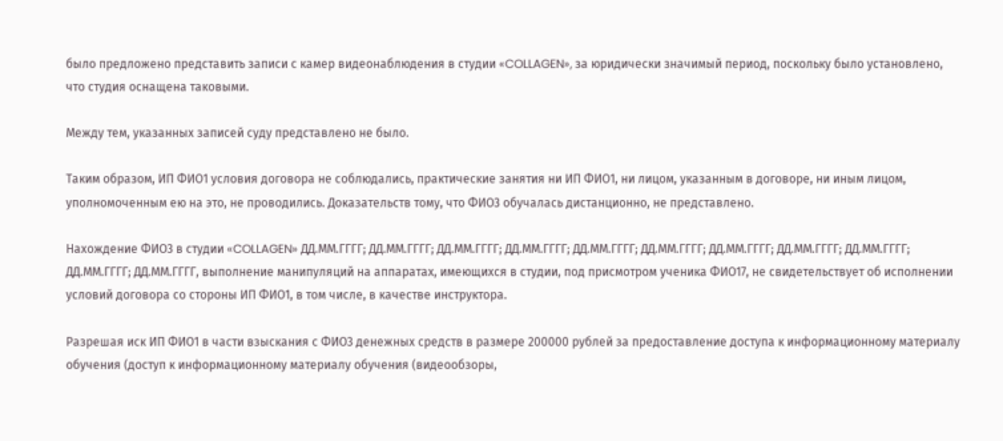было предложено представить записи с камер видеонаблюдения в студии «COLLAGEN», за юридически значимый период, поскольку было установлено, что студия оснащена таковыми.

Между тем, указанных записей суду представлено не было.

Таким образом, ИП ФИО1 условия договора не соблюдались, практические занятия ни ИП ФИО1, ни лицом, указанным в договоре, ни иным лицом, уполномоченным ею на это, не проводились. Доказательств тому, что ФИО3 обучалась дистанционно, не представлено.

Нахождение ФИО3 в студии «COLLAGEN» ДД.ММ.ГГГГ; ДД.ММ.ГГГГ; ДД.ММ.ГГГГ; ДД.ММ.ГГГГ; ДД.ММ.ГГГГ; ДД.ММ.ГГГГ; ДД.ММ.ГГГГ; ДД.ММ.ГГГГ; ДД.ММ.ГГГГ; ДД.ММ.ГГГГ; ДД.ММ.ГГГГ, выполнение манипуляций на аппаратах, имеющихся в студии, под присмотром ученика ФИО17, не свидетельствует об исполнении условий договора со стороны ИП ФИО1, в том числе, в качестве инструктора.

Разрешая иск ИП ФИО1 в части взыскания с ФИО3 денежных средств в размере 200000 рублей за предоставление доступа к информационному материалу обучения (доступ к информационному материалу обучения (видеообзоры,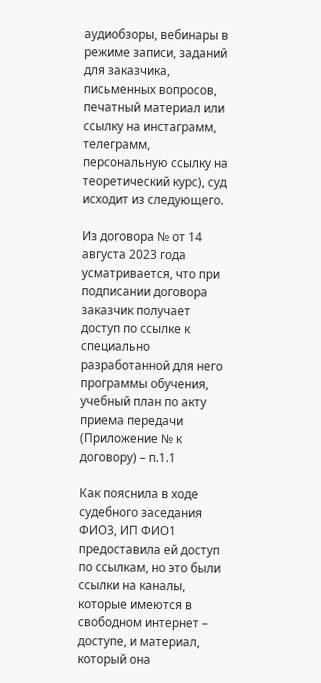аудиобзоры, вебинары в режиме записи, заданий для заказчика, письменных вопросов, печатный материал или ссылку на инстаграмм, телеграмм, персональную ссылку на теоретический курс), суд исходит из следующего.

Из договора № от 14 августа 2023 года усматривается, что при подписании договора заказчик получает доступ по ссылке к специально разработанной для него программы обучения, учебный план по акту приема передачи (Приложение № к договору) – п.1.1

Как пояснила в ходе судебного заседания ФИО3, ИП ФИО1 предоставила ей доступ по ссылкам, но это были ссылки на каналы, которые имеются в свободном интернет – доступе, и материал, который она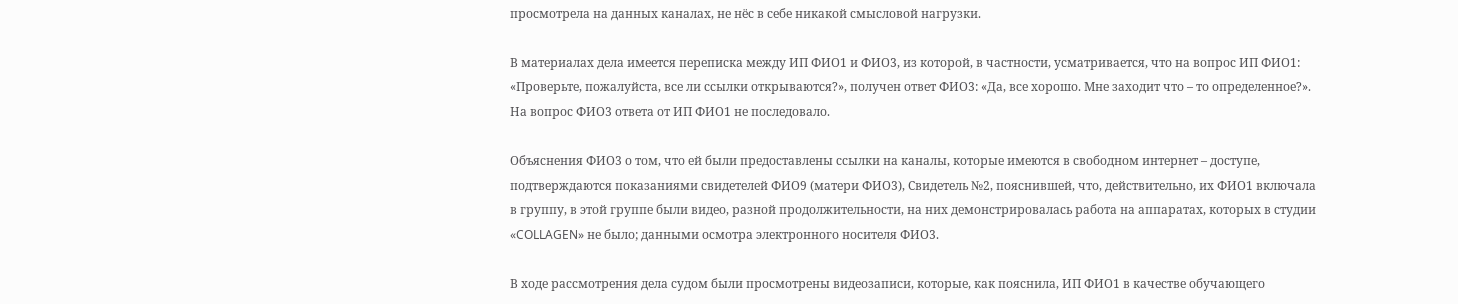просмотрела на данных каналах, не нёс в себе никакой смысловой нагрузки.

В материалах дела имеется переписка между ИП ФИО1 и ФИО3, из которой, в частности, усматривается, что на вопрос ИП ФИО1: «Проверьте, пожалуйста, все ли ссылки открываются?», получен ответ ФИО3: «Да, все хорошо. Мне заходит что – то определенное?». На вопрос ФИО3 ответа от ИП ФИО1 не последовало.

Объяснения ФИО3 о том, что ей были предоставлены ссылки на каналы, которые имеются в свободном интернет – доступе, подтверждаются показаниями свидетелей ФИО9 (матери ФИО3), Свидетель №2, пояснившей, что, действительно, их ФИО1 включала в группу, в этой группе были видео, разной продолжительности, на них демонстрировалась работа на аппаратах, которых в студии «COLLAGEN» не было; данными осмотра электронного носителя ФИО3.

В ходе рассмотрения дела судом были просмотрены видеозаписи, которые, как пояснила, ИП ФИО1 в качестве обучающего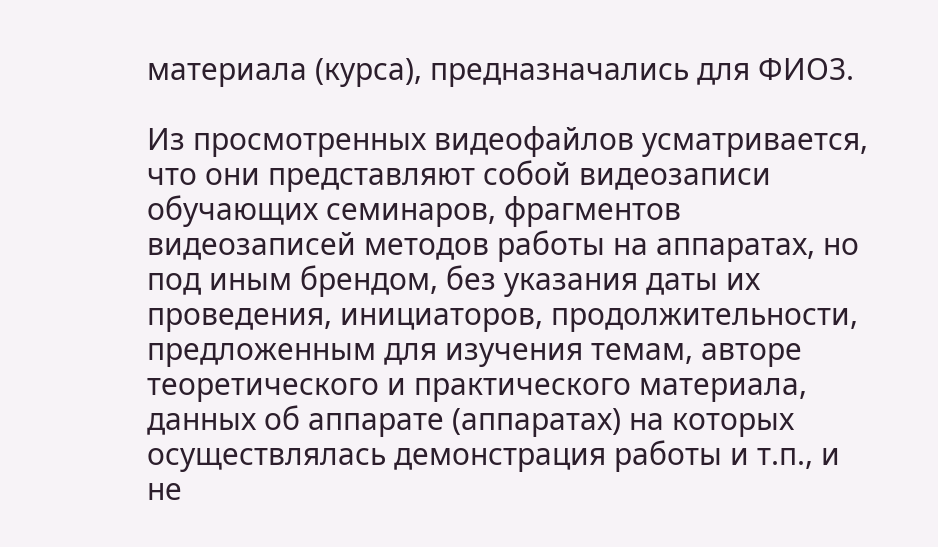материала (курса), предназначались для ФИО3.

Из просмотренных видеофайлов усматривается, что они представляют собой видеозаписи обучающих семинаров, фрагментов видеозаписей методов работы на аппаратах, но под иным брендом, без указания даты их проведения, инициаторов, продолжительности, предложенным для изучения темам, авторе теоретического и практического материала, данных об аппарате (аппаратах) на которых осуществлялась демонстрация работы и т.п., и не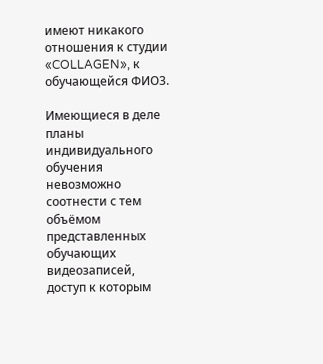имеют никакого отношения к студии «COLLAGEN», к обучающейся ФИО3.

Имеющиеся в деле планы индивидуального обучения невозможно соотнести с тем объёмом представленных обучающих видеозаписей, доступ к которым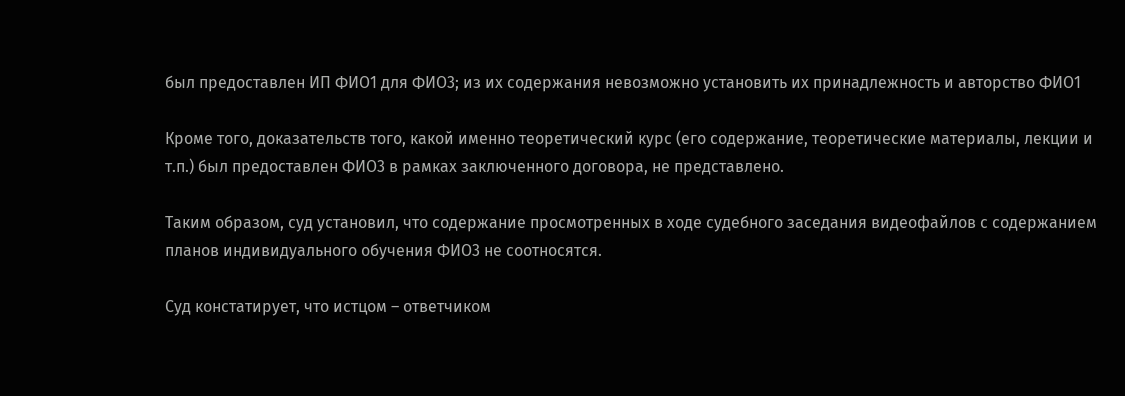был предоставлен ИП ФИО1 для ФИО3; из их содержания невозможно установить их принадлежность и авторство ФИО1

Кроме того, доказательств того, какой именно теоретический курс (его содержание, теоретические материалы, лекции и т.п.) был предоставлен ФИО3 в рамках заключенного договора, не представлено.

Таким образом, суд установил, что содержание просмотренных в ходе судебного заседания видеофайлов с содержанием планов индивидуального обучения ФИО3 не соотносятся.

Суд констатирует, что истцом – ответчиком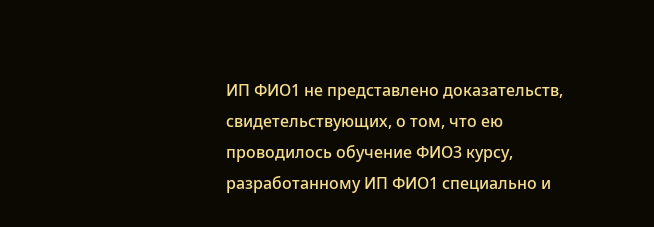ИП ФИО1 не представлено доказательств, свидетельствующих, о том, что ею проводилось обучение ФИО3 курсу, разработанному ИП ФИО1 специально и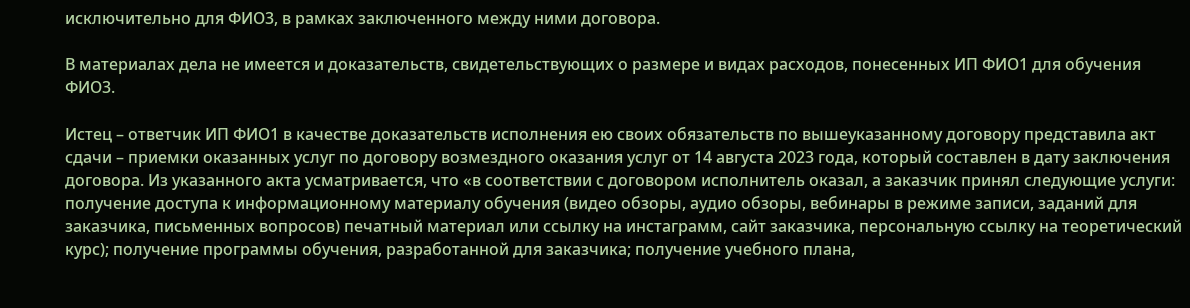исключительно для ФИО3, в рамках заключенного между ними договора.

В материалах дела не имеется и доказательств, свидетельствующих о размере и видах расходов, понесенных ИП ФИО1 для обучения ФИО3.

Истец – ответчик ИП ФИО1 в качестве доказательств исполнения ею своих обязательств по вышеуказанному договору представила акт сдачи – приемки оказанных услуг по договору возмездного оказания услуг от 14 августа 2023 года, который составлен в дату заключения договора. Из указанного акта усматривается, что «в соответствии с договором исполнитель оказал, а заказчик принял следующие услуги: получение доступа к информационному материалу обучения (видео обзоры, аудио обзоры, вебинары в режиме записи, заданий для заказчика, письменных вопросов) печатный материал или ссылку на инстаграмм, сайт заказчика, персональную ссылку на теоретический курс); получение программы обучения, разработанной для заказчика; получение учебного плана,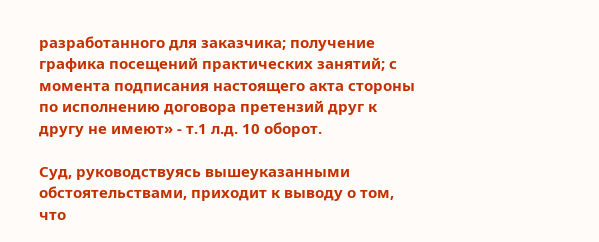разработанного для заказчика; получение графика посещений практических занятий; с момента подписания настоящего акта стороны по исполнению договора претензий друг к другу не имеют» - т.1 л.д. 10 оборот.

Суд, руководствуясь вышеуказанными обстоятельствами, приходит к выводу о том, что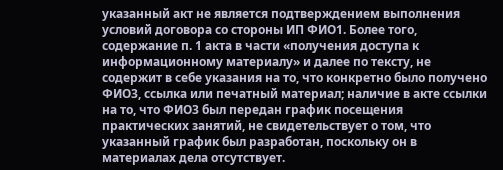указанный акт не является подтверждением выполнения условий договора со стороны ИП ФИО1. Более того, содержание п. 1 акта в части «получения доступа к информационному материалу» и далее по тексту, не содержит в себе указания на то, что конкретно было получено ФИО3, ссылка или печатный материал; наличие в акте ссылки на то, что ФИО3 был передан график посещения практических занятий, не свидетельствует о том, что указанный график был разработан, поскольку он в материалах дела отсутствует.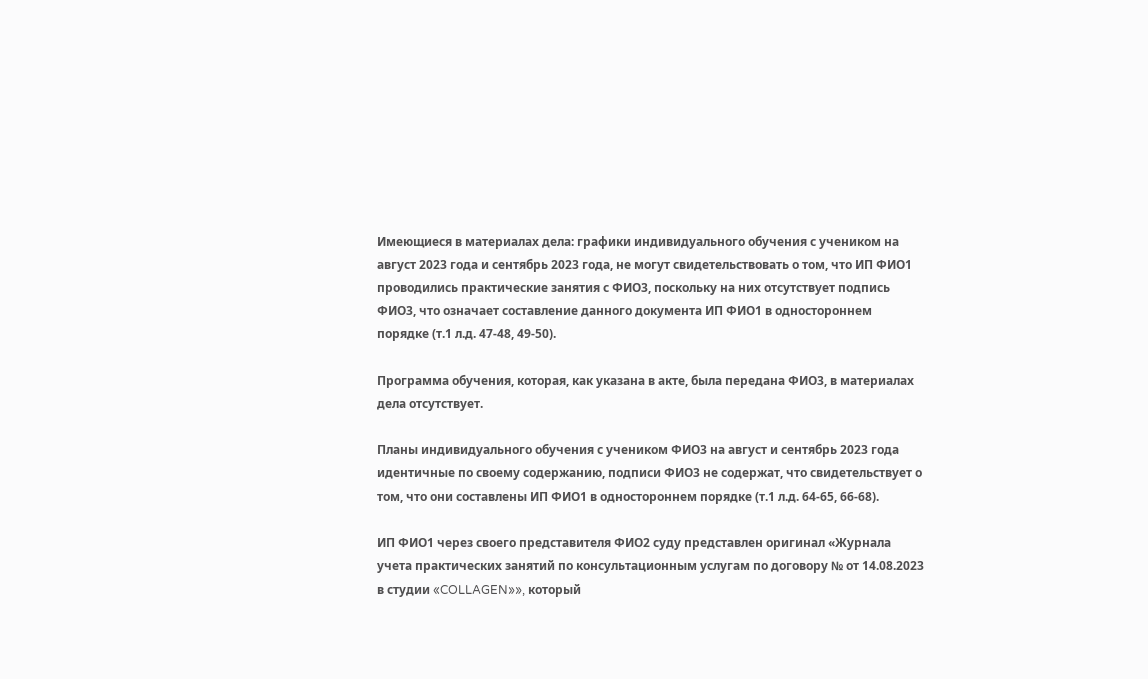Имеющиеся в материалах дела: графики индивидуального обучения с учеником на август 2023 года и сентябрь 2023 года, не могут свидетельствовать о том, что ИП ФИО1 проводились практические занятия с ФИО3, поскольку на них отсутствует подпись ФИО3, что означает составление данного документа ИП ФИО1 в одностороннем порядке (т.1 л.д. 47-48, 49-50).

Программа обучения, которая, как указана в акте, была передана ФИО3, в материалах дела отсутствует.

Планы индивидуального обучения с учеником ФИО3 на август и сентябрь 2023 года идентичные по своему содержанию, подписи ФИО3 не содержат, что свидетельствует о том, что они составлены ИП ФИО1 в одностороннем порядке (т.1 л.д. 64-65, 66-68).

ИП ФИО1 через своего представителя ФИО2 суду представлен оригинал «Журнала учета практических занятий по консультационным услугам по договору № от 14.08.2023 в студии «COLLAGEN»», который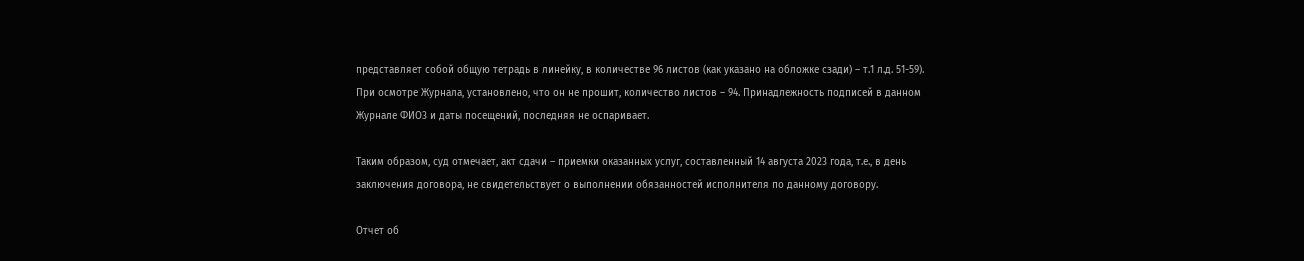представляет собой общую тетрадь в линейку, в количестве 96 листов (как указано на обложке сзади) – т.1 л.д. 51-59). При осмотре Журнала, установлено, что он не прошит, количество листов – 94. Принадлежность подписей в данном Журнале ФИО3 и даты посещений, последняя не оспаривает.

Таким образом, суд отмечает, акт сдачи – приемки оказанных услуг, составленный 14 августа 2023 года, т.е., в день заключения договора, не свидетельствует о выполнении обязанностей исполнителя по данному договору.

Отчет об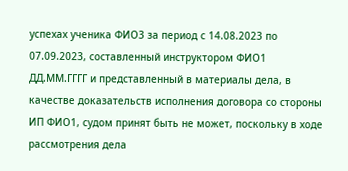успехах ученика ФИО3 за период с 14.08.2023 по 07.09.2023, составленный инструктором ФИО1 ДД.ММ.ГГГГ и представленный в материалы дела, в качестве доказательств исполнения договора со стороны ИП ФИО1, судом принят быть не может, поскольку в ходе рассмотрения дела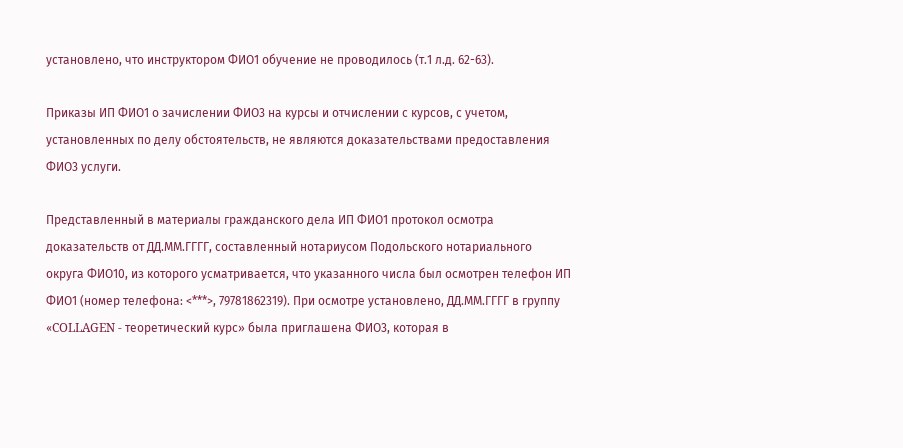установлено, что инструктором ФИО1 обучение не проводилось (т.1 л.д. 62-63).

Приказы ИП ФИО1 о зачислении ФИО3 на курсы и отчислении с курсов, с учетом, установленных по делу обстоятельств, не являются доказательствами предоставления ФИО3 услуги.

Представленный в материалы гражданского дела ИП ФИО1 протокол осмотра доказательств от ДД.ММ.ГГГГ, составленный нотариусом Подольского нотариального округа ФИО10, из которого усматривается, что указанного числа был осмотрен телефон ИП ФИО1 (номер телефона: <***>, 79781862319). При осмотре установлено, ДД.ММ.ГГГГ в группу «COLLAGEN - теоретический курс» была приглашена ФИО3, которая в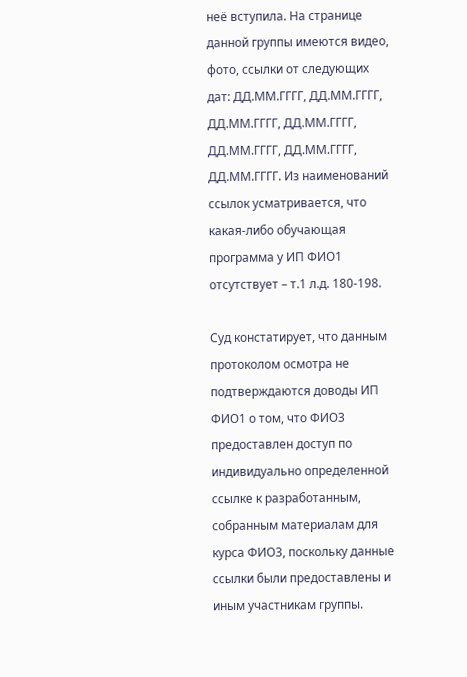неё вступила. На странице данной группы имеются видео, фото, ссылки от следующих дат: ДД.ММ.ГГГГ, ДД.ММ.ГГГГ, ДД.ММ.ГГГГ, ДД.ММ.ГГГГ, ДД.ММ.ГГГГ, ДД.ММ.ГГГГ, ДД.ММ.ГГГГ. Из наименований ссылок усматривается, что какая-либо обучающая программа у ИП ФИО1 отсутствует – т.1 л.д. 180-198.

Суд констатирует, что данным протоколом осмотра не подтверждаются доводы ИП ФИО1 о том, что ФИО3 предоставлен доступ по индивидуально определенной ссылке к разработанным, собранным материалам для курса ФИО3, поскольку данные ссылки были предоставлены и иным участникам группы.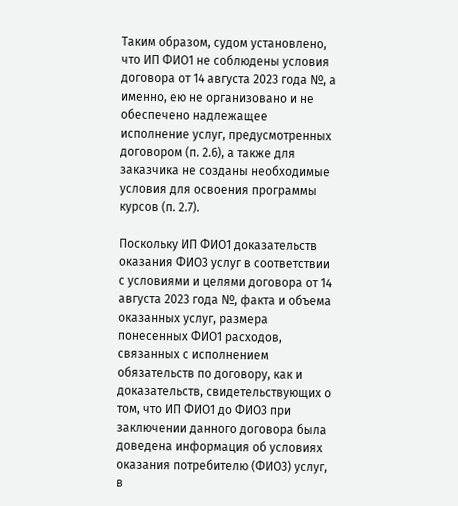Таким образом, судом установлено, что ИП ФИО1 не соблюдены условия договора от 14 августа 2023 года №, а именно, ею не организовано и не обеспечено надлежащее исполнение услуг, предусмотренных договором (п. 2.6), а также для заказчика не созданы необходимые условия для освоения программы курсов (п. 2.7).

Поскольку ИП ФИО1 доказательств оказания ФИО3 услуг в соответствии с условиями и целями договора от 14 августа 2023 года №, факта и объема оказанных услуг, размера понесенных ФИО1 расходов, связанных с исполнением обязательств по договору, как и доказательств, свидетельствующих о том, что ИП ФИО1 до ФИО3 при заключении данного договора была доведена информация об условиях оказания потребителю (ФИО3) услуг, в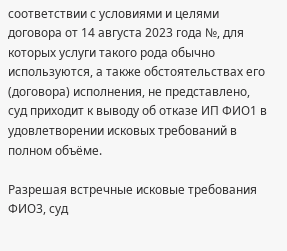соответствии с условиями и целями договора от 14 августа 2023 года №, для которых услуги такого рода обычно используются, а также обстоятельствах его (договора) исполнения, не представлено, суд приходит к выводу об отказе ИП ФИО1 в удовлетворении исковых требований в полном объёме.

Разрешая встречные исковые требования ФИО3, суд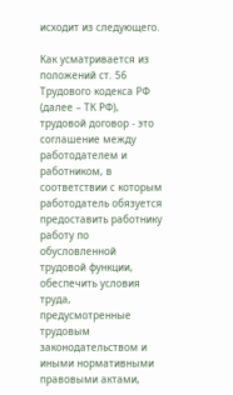исходит из следующего.

Как усматривается из положений ст. 56 Трудового кодекса РФ (далее – ТК РФ), трудовой договор - это соглашение между работодателем и работником, в соответствии с которым работодатель обязуется предоставить работнику работу по обусловленной трудовой функции, обеспечить условия труда, предусмотренные трудовым законодательством и иными нормативными правовыми актами,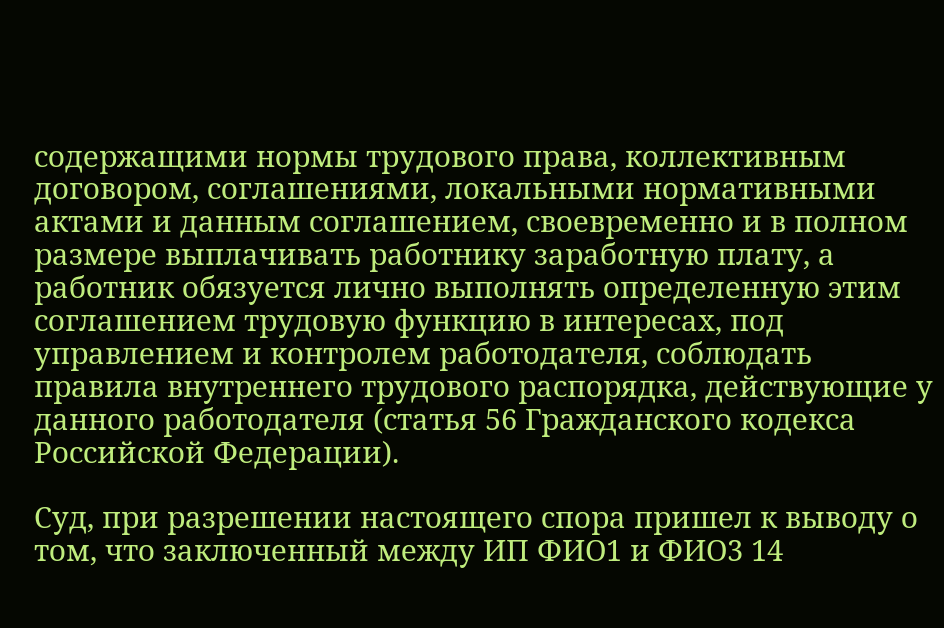содержащими нормы трудового права, коллективным договором, соглашениями, локальными нормативными актами и данным соглашением, своевременно и в полном размере выплачивать работнику заработную плату, а работник обязуется лично выполнять определенную этим соглашением трудовую функцию в интересах, под управлением и контролем работодателя, соблюдать правила внутреннего трудового распорядка, действующие у данного работодателя (статья 56 Гражданского кодекса Российской Федерации).

Суд, при разрешении настоящего спора пришел к выводу о том, что заключенный между ИП ФИО1 и ФИО3 14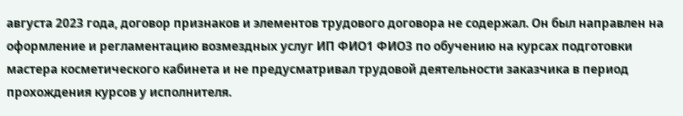августа 2023 года, договор признаков и элементов трудового договора не содержал. Он был направлен на оформление и регламентацию возмездных услуг ИП ФИО1 ФИО3 по обучению на курсах подготовки мастера косметического кабинета и не предусматривал трудовой деятельности заказчика в период прохождения курсов у исполнителя.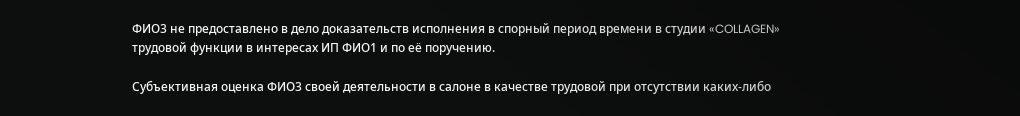ФИО3 не предоставлено в дело доказательств исполнения в спорный период времени в студии «COLLAGEN» трудовой функции в интересах ИП ФИО1 и по её поручению.

Субъективная оценка ФИО3 своей деятельности в салоне в качестве трудовой при отсутствии каких-либо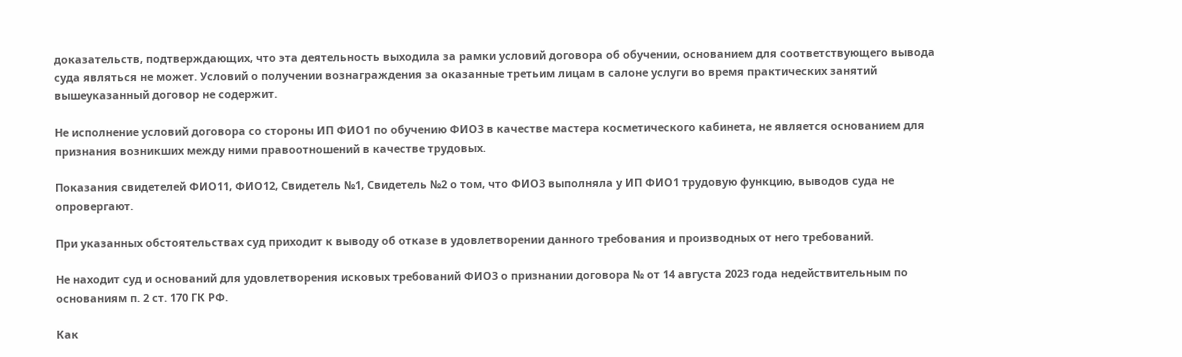доказательств, подтверждающих, что эта деятельность выходила за рамки условий договора об обучении, основанием для соответствующего вывода суда являться не может. Условий о получении вознаграждения за оказанные третьим лицам в салоне услуги во время практических занятий вышеуказанный договор не содержит.

Не исполнение условий договора со стороны ИП ФИО1 по обучению ФИО3 в качестве мастера косметического кабинета, не является основанием для признания возникших между ними правоотношений в качестве трудовых.

Показания свидетелей ФИО11, ФИО12, Свидетель №1, Свидетель №2 о том, что ФИО3 выполняла у ИП ФИО1 трудовую функцию, выводов суда не опровергают.

При указанных обстоятельствах суд приходит к выводу об отказе в удовлетворении данного требования и производных от него требований.

Не находит суд и оснований для удовлетворения исковых требований ФИО3 о признании договора № от 14 августа 2023 года недействительным по основаниям п. 2 ст. 170 ГК РФ.

Как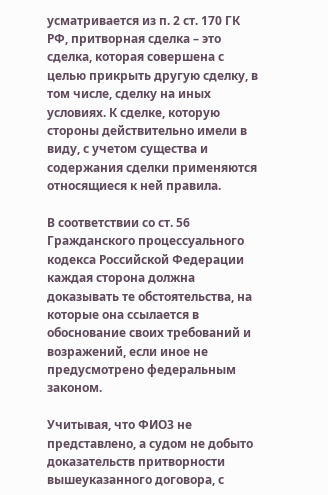усматривается из п. 2 ст. 170 ГК РФ, притворная сделка – это сделка, которая совершена с целью прикрыть другую сделку, в том числе, сделку на иных условиях. К сделке, которую стороны действительно имели в виду, с учетом существа и содержания сделки применяются относящиеся к ней правила.

В соответствии со ст. 56 Гражданского процессуального кодекса Российской Федерации каждая сторона должна доказывать те обстоятельства, на которые она ссылается в обоснование своих требований и возражений, если иное не предусмотрено федеральным законом.

Учитывая, что ФИО3 не представлено, а судом не добыто доказательств притворности вышеуказанного договора, с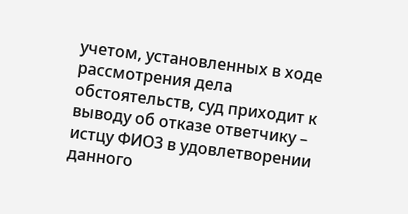учетом, установленных в ходе рассмотрения дела обстоятельств, суд приходит к выводу об отказе ответчику – истцу ФИО3 в удовлетворении данного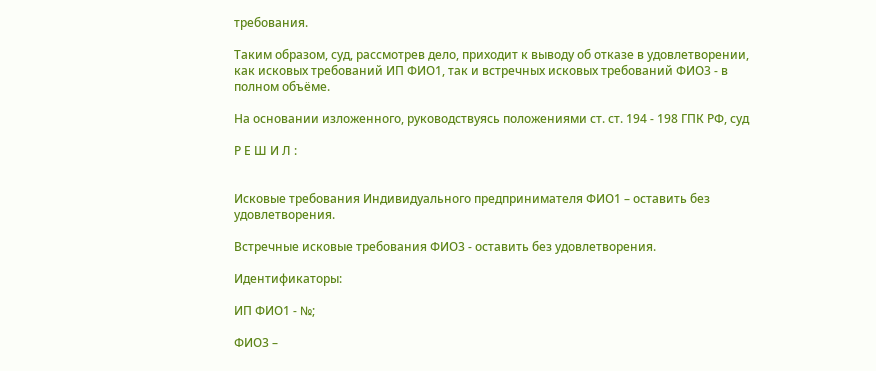требования.

Таким образом, суд, рассмотрев дело, приходит к выводу об отказе в удовлетворении, как исковых требований ИП ФИО1, так и встречных исковых требований ФИО3 - в полном объёме.

На основании изложенного, руководствуясь положениями ст. ст. 194 - 198 ГПК РФ, суд

Р Е Ш И Л :


Исковые требования Индивидуального предпринимателя ФИО1 – оставить без удовлетворения.

Встречные исковые требования ФИО3 - оставить без удовлетворения.

Идентификаторы:

ИП ФИО1 - №;

ФИО3 –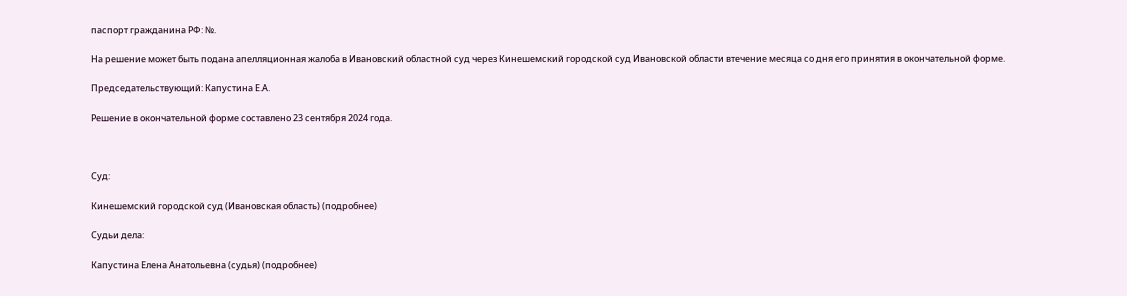паспорт гражданина РФ: №.

На решение может быть подана апелляционная жалоба в Ивановский областной суд через Кинешемский городской суд Ивановской области втечение месяца со дня его принятия в окончательной форме.

Председательствующий: Капустина Е.А.

Решение в окончательной форме составлено 23 сентября 2024 года.



Суд:

Кинешемский городской суд (Ивановская область) (подробнее)

Судьи дела:

Капустина Елена Анатольевна (судья) (подробнее)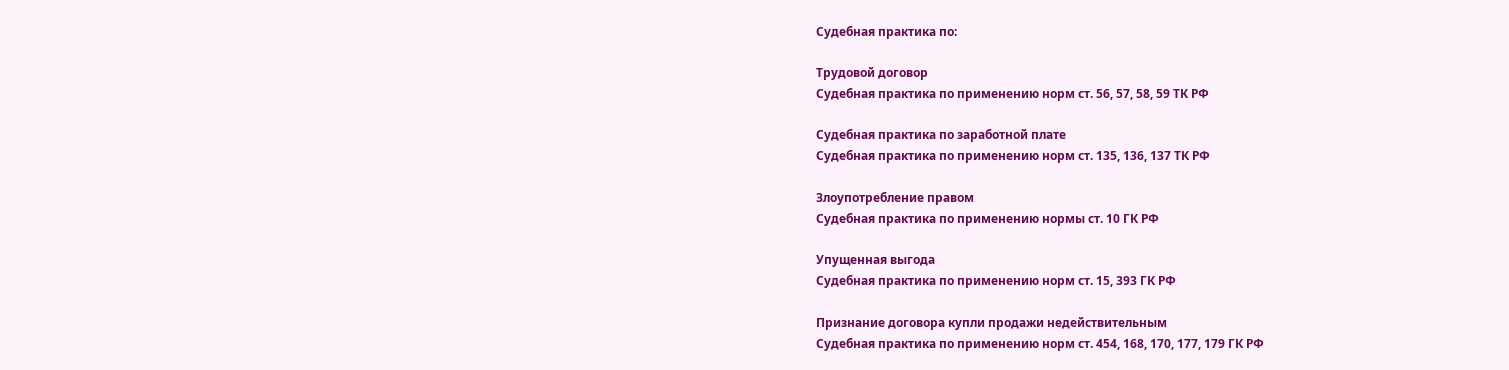Судебная практика по:

Трудовой договор
Судебная практика по применению норм ст. 56, 57, 58, 59 ТК РФ

Судебная практика по заработной плате
Судебная практика по применению норм ст. 135, 136, 137 ТК РФ

Злоупотребление правом
Судебная практика по применению нормы ст. 10 ГК РФ

Упущенная выгода
Судебная практика по применению норм ст. 15, 393 ГК РФ

Признание договора купли продажи недействительным
Судебная практика по применению норм ст. 454, 168, 170, 177, 179 ГК РФ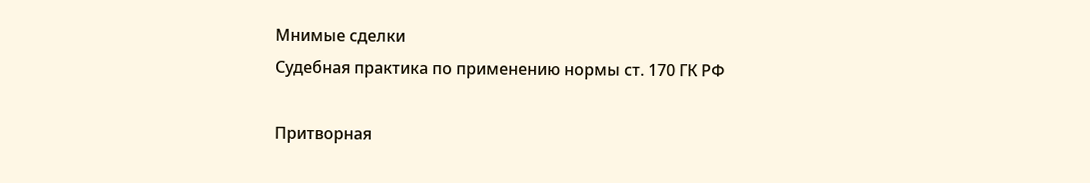Мнимые сделки
Судебная практика по применению нормы ст. 170 ГК РФ

Притворная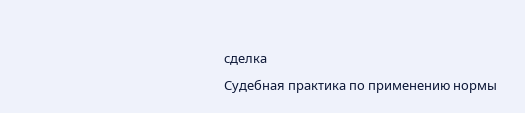сделка
Судебная практика по применению нормы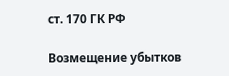ст. 170 ГК РФ

Возмещение убытков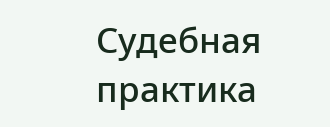Судебная практика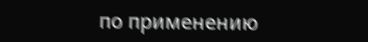по применению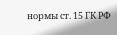нормы ст. 15 ГК РФ